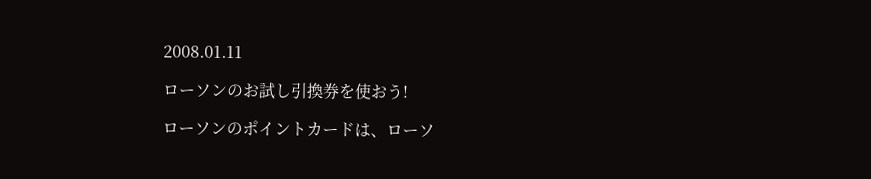2008.01.11

ローソンのお試し引換券を使おう!

ローソンのポイントカードは、ローソ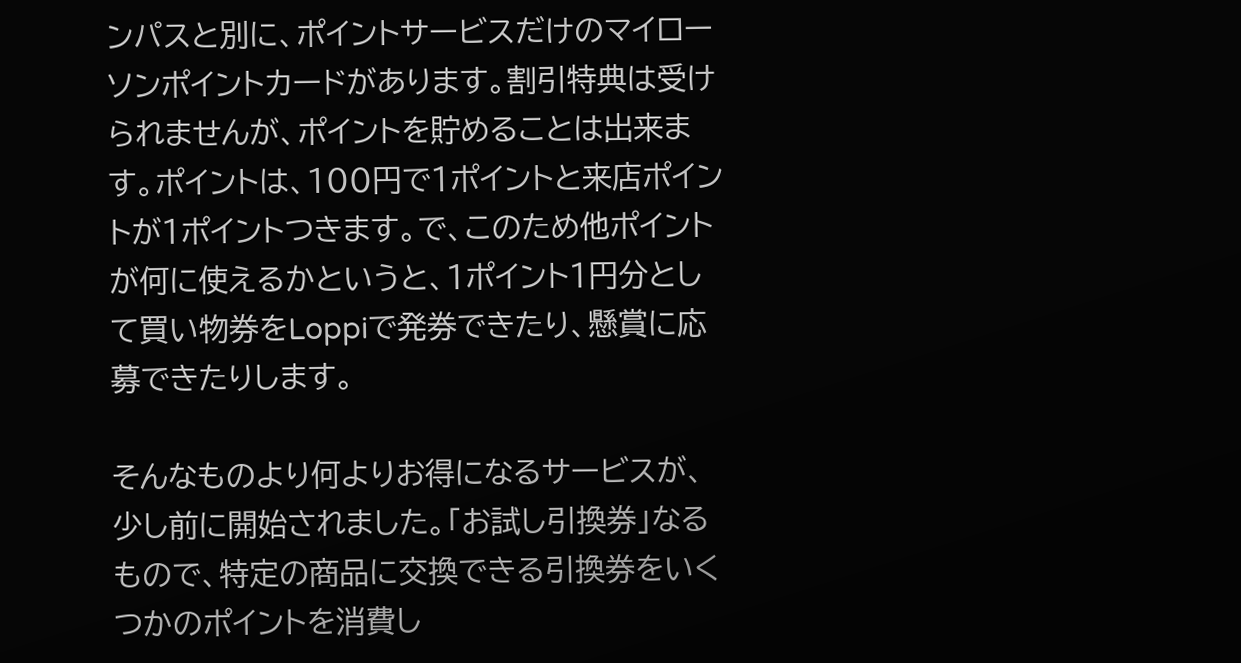ンパスと別に、ポイントサービスだけのマイローソンポイントカードがあります。割引特典は受けられませんが、ポイントを貯めることは出来ます。ポイントは、100円で1ポイントと来店ポイントが1ポイントつきます。で、このため他ポイントが何に使えるかというと、1ポイント1円分として買い物券をLoppiで発券できたり、懸賞に応募できたりします。

そんなものより何よりお得になるサービスが、少し前に開始されました。「お試し引換券」なるもので、特定の商品に交換できる引換券をいくつかのポイントを消費し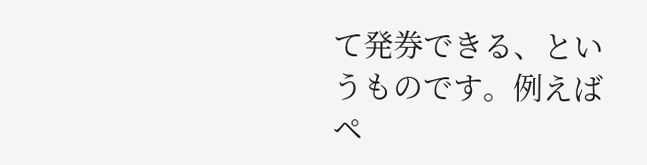て発券できる、というものです。例えばペ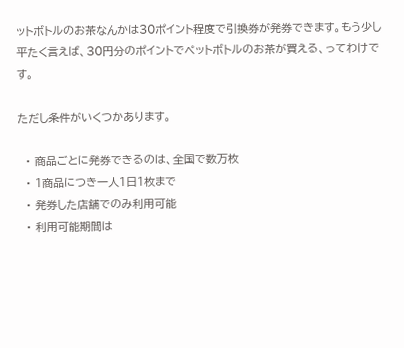ットボトルのお茶なんかは30ポイント程度で引換券が発券できます。もう少し平たく言えば、30円分のポイントでペットボトルのお茶が買える、ってわけです。

ただし条件がいくつかあります。

  • 商品ごとに発券できるのは、全国で数万枚
  • 1商品につき一人1日1枚まで
  • 発券した店舗でのみ利用可能
  • 利用可能期間は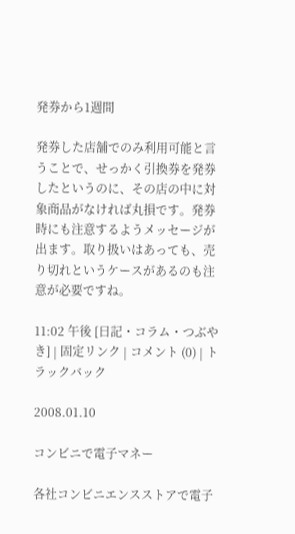発券から1週間

発券した店舗でのみ利用可能と言うことで、せっかく引換券を発券したというのに、その店の中に対象商品がなければ丸損です。発券時にも注意するようメッセージが出ます。取り扱いはあっても、売り切れというケースがあるのも注意が必要ですね。

11:02 午後 [日記・コラム・つぶやき] | 固定リンク | コメント (0) | トラックバック

2008.01.10

コンビニで電子マネー

各社コンビニエンスストアで電子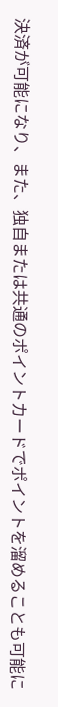決済が可能になり、また、独自または共通のポイントカードでポイントを溜めることも可能に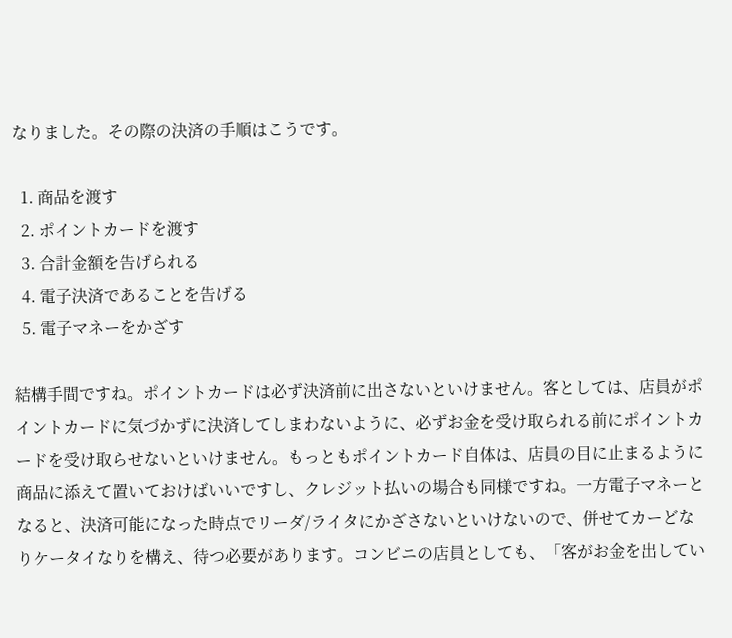なりました。その際の決済の手順はこうです。

  1. 商品を渡す
  2. ポイントカードを渡す
  3. 合計金額を告げられる
  4. 電子決済であることを告げる
  5. 電子マネーをかざす

結構手間ですね。ポイントカードは必ず決済前に出さないといけません。客としては、店員がポイントカードに気づかずに決済してしまわないように、必ずお金を受け取られる前にポイントカードを受け取らせないといけません。もっともポイントカード自体は、店員の目に止まるように商品に添えて置いておけばいいですし、クレジット払いの場合も同様ですね。一方電子マネーとなると、決済可能になった時点でリーダ/ライタにかざさないといけないので、併せてカーどなりケータイなりを構え、待つ必要があります。コンビニの店員としても、「客がお金を出してい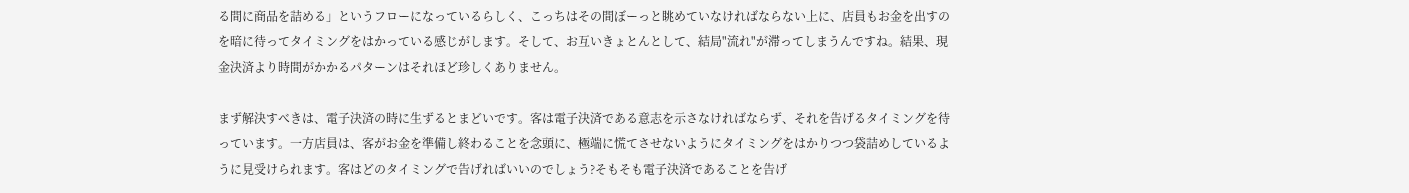る間に商品を詰める」というフローになっているらしく、こっちはその間ぼーっと眺めていなければならない上に、店員もお金を出すのを暗に待ってタイミングをはかっている感じがします。そして、お互いきょとんとして、結局"流れ"が滞ってしまうんですね。結果、現金決済より時間がかかるパターンはそれほど珍しくありません。

まず解決すべきは、電子決済の時に生ずるとまどいです。客は電子決済である意志を示さなければならず、それを告げるタイミングを待っています。一方店員は、客がお金を準備し終わることを念頭に、極端に慌てさせないようにタイミングをはかりつつ袋詰めしているように見受けられます。客はどのタイミングで告げればいいのでしょう?そもそも電子決済であることを告げ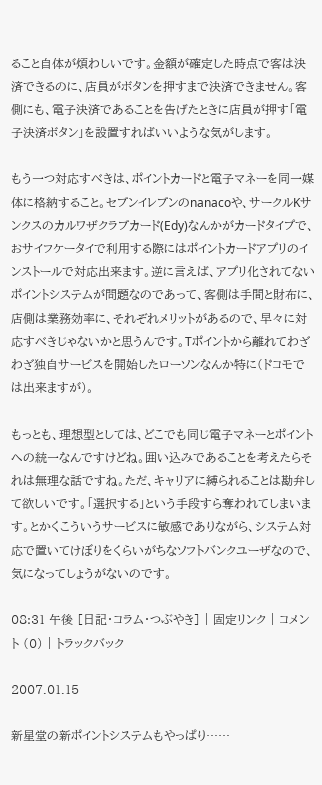ること自体が煩わしいです。金額が確定した時点で客は決済できるのに、店員がボタンを押すまで決済できません。客側にも、電子決済であることを告げたときに店員が押す「電子決済ボタン」を設置すればいいような気がします。

もう一つ対応すべきは、ポイントカードと電子マネーを同一媒体に格納すること。セブンイレブンのnanacoや、サークルKサンクスのカルワザクラブカード(Edy)なんかがカードタイプで、おサイフケータイで利用する際にはポイントカードアプリのインストールで対応出来ます。逆に言えば、アプリ化されてないポイントシステムが問題なのであって、客側は手間と財布に、店側は業務効率に、それぞれメリットがあるので、早々に対応すべきじゃないかと思うんです。Tポイントから離れてわざわざ独自サービスを開始したローソンなんか特に(ドコモでは出来ますが)。

もっとも、理想型としては、どこでも同じ電子マネーとポイントへの統一なんですけどね。囲い込みであることを考えたらそれは無理な話ですね。ただ、キャリアに縛られることは勘弁して欲しいです。「選択する」という手段すら奪われてしまいます。とかくこういうサービスに敏感でありながら、システム対応で置いてけぼりをくらいがちなソフトバンクユーザなので、気になってしょうがないのです。

08:31 午後 [日記・コラム・つぶやき] | 固定リンク | コメント (0) | トラックバック

2007.01.15

新星堂の新ポイントシステムもやっぱり……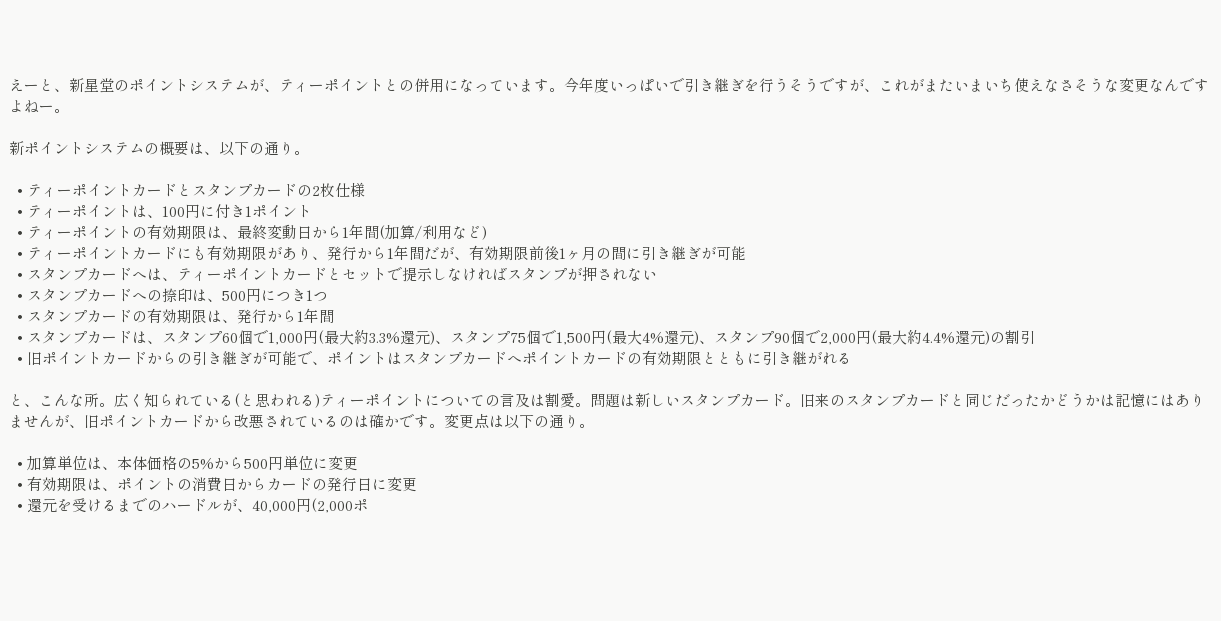えーと、新星堂のポイントシステムが、ティーポイントとの併用になっています。今年度いっぱいで引き継ぎを行うそうですが、これがまたいまいち使えなさそうな変更なんですよねー。

新ポイントシステムの概要は、以下の通り。

  • ティーポイントカードとスタンプカードの2枚仕様
  • ティーポイントは、100円に付き1ポイント
  • ティーポイントの有効期限は、最終変動日から1年間(加算/利用など)
  • ティーポイントカードにも有効期限があり、発行から1年間だが、有効期限前後1ヶ月の間に引き継ぎが可能
  • スタンプカードへは、ティーポイントカードとセットで提示しなければスタンプが押されない
  • スタンプカードへの捺印は、500円につき1つ
  • スタンプカードの有効期限は、発行から1年間
  • スタンプカードは、スタンプ60個で1,000円(最大約3.3%還元)、スタンプ75個で1,500円(最大4%還元)、スタンプ90個で2,000円(最大約4.4%還元)の割引
  • 旧ポイントカードからの引き継ぎが可能で、ポイントはスタンプカードへポイントカードの有効期限とともに引き継がれる

と、こんな所。広く知られている(と思われる)ティーポイントについての言及は割愛。問題は新しいスタンプカード。旧来のスタンプカードと同じだったかどうかは記憶にはありませんが、旧ポイントカードから改悪されているのは確かです。変更点は以下の通り。

  • 加算単位は、本体価格の5%から500円単位に変更
  • 有効期限は、ポイントの消費日からカードの発行日に変更
  • 還元を受けるまでのハードルが、40,000円(2,000ポ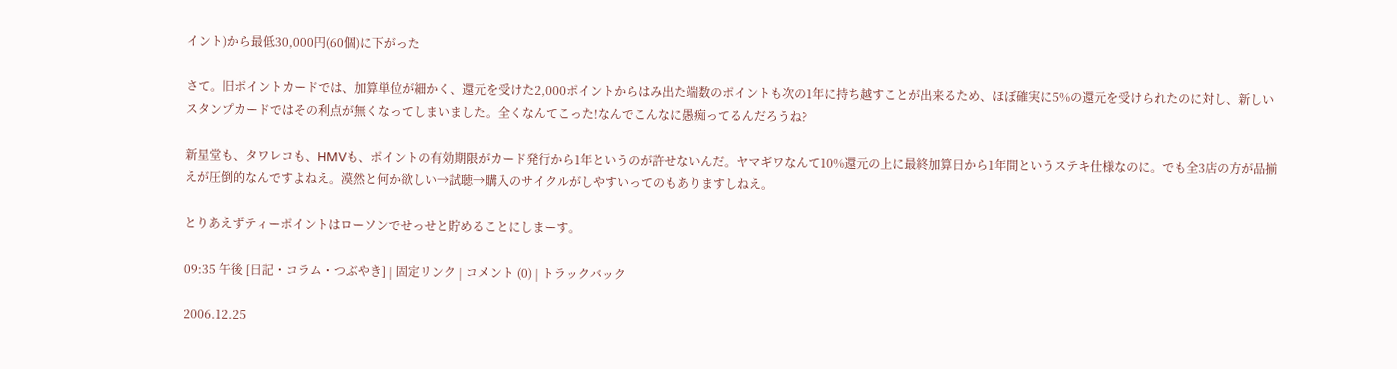イント)から最低30,000円(60個)に下がった

さて。旧ポイントカードでは、加算単位が細かく、還元を受けた2,000ポイントからはみ出た端数のポイントも次の1年に持ち越すことが出来るため、ほぼ確実に5%の還元を受けられたのに対し、新しいスタンプカードではその利点が無くなってしまいました。全くなんてこった!なんでこんなに愚痴ってるんだろうね?

新星堂も、タワレコも、HMVも、ポイントの有効期限がカード発行から1年というのが許せないんだ。ヤマギワなんて10%還元の上に最終加算日から1年間というステキ仕様なのに。でも全3店の方が品揃えが圧倒的なんですよねえ。漠然と何か欲しい→試聴→購入のサイクルがしやすいってのもありますしねえ。

とりあえずティーポイントはローソンでせっせと貯めることにしまーす。

09:35 午後 [日記・コラム・つぶやき] | 固定リンク | コメント (0) | トラックバック

2006.12.25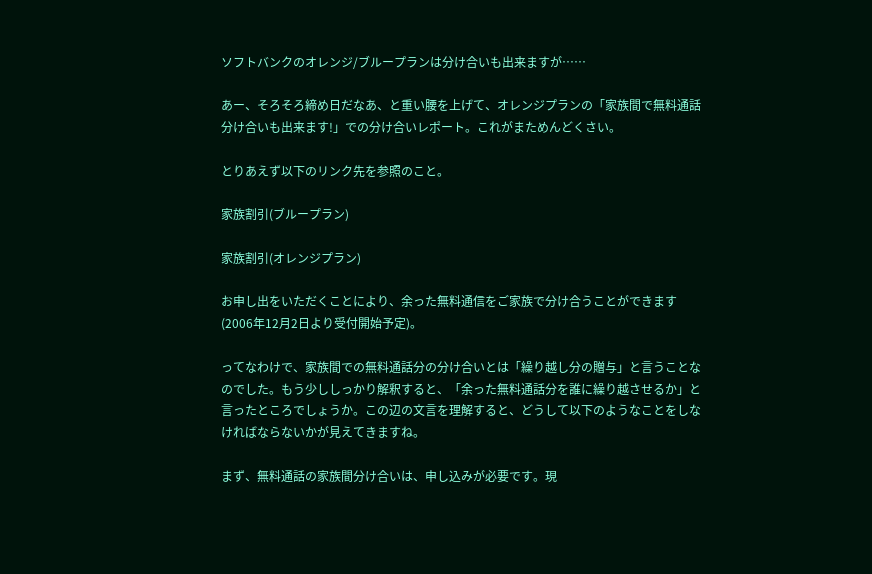ソフトバンクのオレンジ/ブループランは分け合いも出来ますが……

あー、そろそろ締め日だなあ、と重い腰を上げて、オレンジプランの「家族間で無料通話分け合いも出来ます!」での分け合いレポート。これがまためんどくさい。

とりあえず以下のリンク先を参照のこと。

家族割引(ブループラン)

家族割引(オレンジプラン)

お申し出をいただくことにより、余った無料通信をご家族で分け合うことができます(2006年12月2日より受付開始予定)。

ってなわけで、家族間での無料通話分の分け合いとは「繰り越し分の贈与」と言うことなのでした。もう少ししっかり解釈すると、「余った無料通話分を誰に繰り越させるか」と言ったところでしょうか。この辺の文言を理解すると、どうして以下のようなことをしなければならないかが見えてきますね。

まず、無料通話の家族間分け合いは、申し込みが必要です。現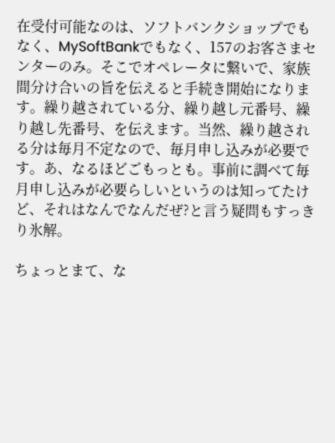在受付可能なのは、ソフトバンクショップでもなく、MySoftBankでもなく、157のお客さまセンターのみ。そこでオペレータに繋いで、家族間分け合いの旨を伝えると手続き開始になります。繰り越されている分、繰り越し元番号、繰り越し先番号、を伝えます。当然、繰り越される分は毎月不定なので、毎月申し込みが必要です。あ、なるほどごもっとも。事前に調べて毎月申し込みが必要らしいというのは知ってたけど、それはなんでなんだぜ?と言う疑問もすっきり氷解。

ちょっとまて、な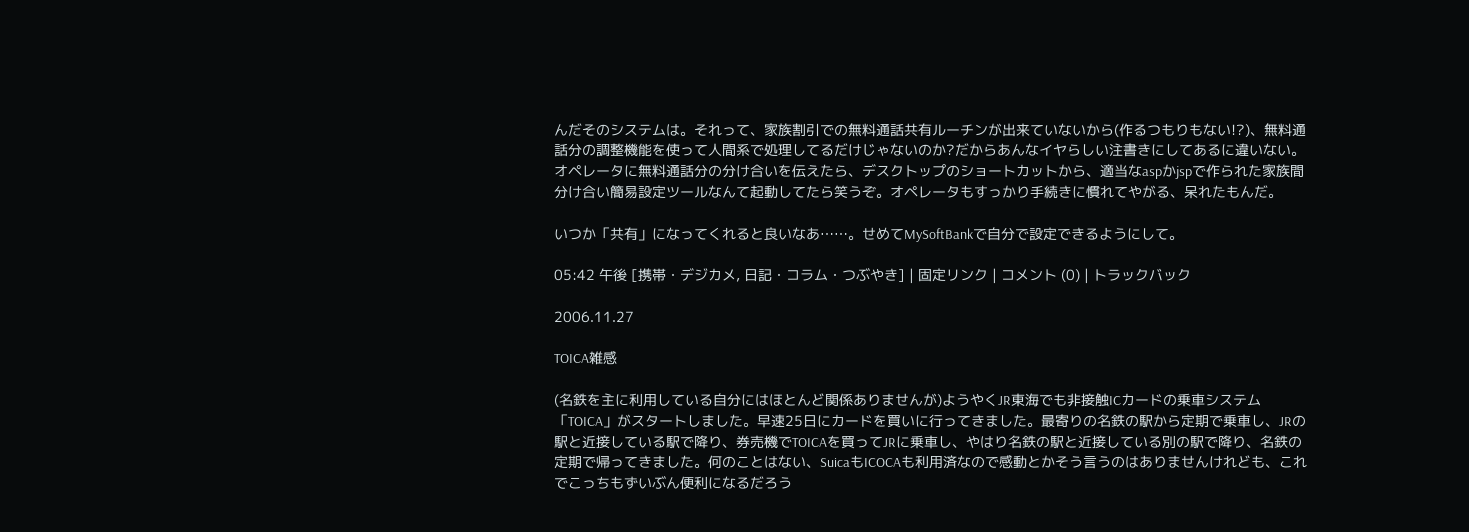んだそのシステムは。それって、家族割引での無料通話共有ルーチンが出来ていないから(作るつもりもない!?)、無料通話分の調整機能を使って人間系で処理してるだけじゃないのか?だからあんなイヤらしい注書きにしてあるに違いない。オペレータに無料通話分の分け合いを伝えたら、デスクトップのショートカットから、適当なaspかjspで作られた家族間分け合い簡易設定ツールなんて起動してたら笑うぞ。オペレータもすっかり手続きに慣れてやがる、呆れたもんだ。

いつか「共有」になってくれると良いなあ……。せめてMySoftBankで自分で設定できるようにして。

05:42 午後 [携帯・デジカメ, 日記・コラム・つぶやき] | 固定リンク | コメント (0) | トラックバック

2006.11.27

TOICA雑感

(名鉄を主に利用している自分にはほとんど関係ありませんが)ようやくJR東海でも非接触ICカードの乗車システム「TOICA」がスタートしました。早速25日にカードを買いに行ってきました。最寄りの名鉄の駅から定期で乗車し、JRの駅と近接している駅で降り、券売機でTOICAを買ってJRに乗車し、やはり名鉄の駅と近接している別の駅で降り、名鉄の定期で帰ってきました。何のことはない、SuicaもICOCAも利用済なので感動とかそう言うのはありませんけれども、これでこっちもずいぶん便利になるだろう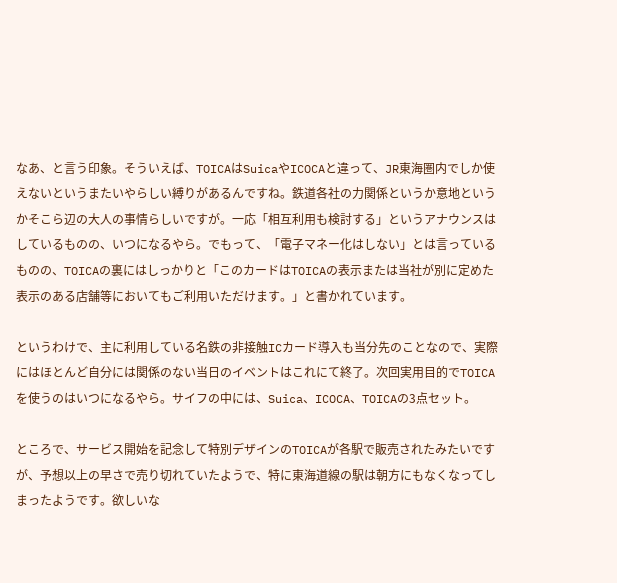なあ、と言う印象。そういえば、TOICAはSuicaやICOCAと違って、JR東海圏内でしか使えないというまたいやらしい縛りがあるんですね。鉄道各社の力関係というか意地というかそこら辺の大人の事情らしいですが。一応「相互利用も検討する」というアナウンスはしているものの、いつになるやら。でもって、「電子マネー化はしない」とは言っているものの、TOICAの裏にはしっかりと「このカードはTOICAの表示または当社が別に定めた表示のある店舗等においてもご利用いただけます。」と書かれています。

というわけで、主に利用している名鉄の非接触ICカード導入も当分先のことなので、実際にはほとんど自分には関係のない当日のイベントはこれにて終了。次回実用目的でTOICAを使うのはいつになるやら。サイフの中には、Suica、ICOCA、TOICAの3点セット。

ところで、サービス開始を記念して特別デザインのTOICAが各駅で販売されたみたいですが、予想以上の早さで売り切れていたようで、特に東海道線の駅は朝方にもなくなってしまったようです。欲しいな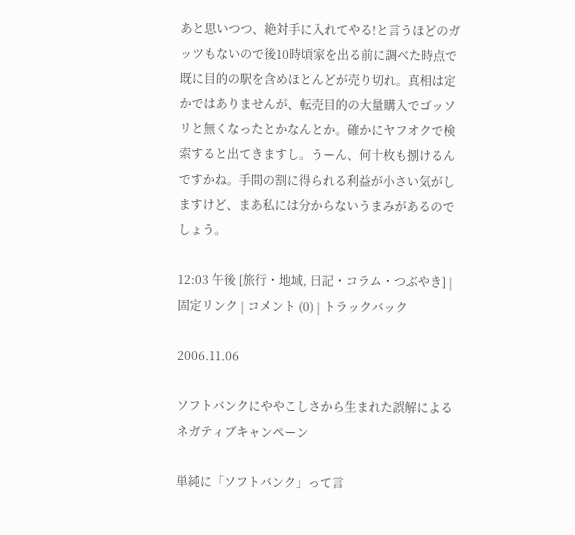あと思いつつ、絶対手に入れてやる!と言うほどのガッツもないので後10時頃家を出る前に調べた時点で既に目的の駅を含めほとんどが売り切れ。真相は定かではありませんが、転売目的の大量購入でゴッソリと無くなったとかなんとか。確かにヤフオクで検索すると出てきますし。うーん、何十枚も捌けるんですかね。手間の割に得られる利益が小さい気がしますけど、まあ私には分からないうまみがあるのでしょう。

12:03 午後 [旅行・地域, 日記・コラム・つぶやき] | 固定リンク | コメント (0) | トラックバック

2006.11.06

ソフトバンクにややこしさから生まれた誤解によるネガティブキャンペーン

単純に「ソフトバンク」って言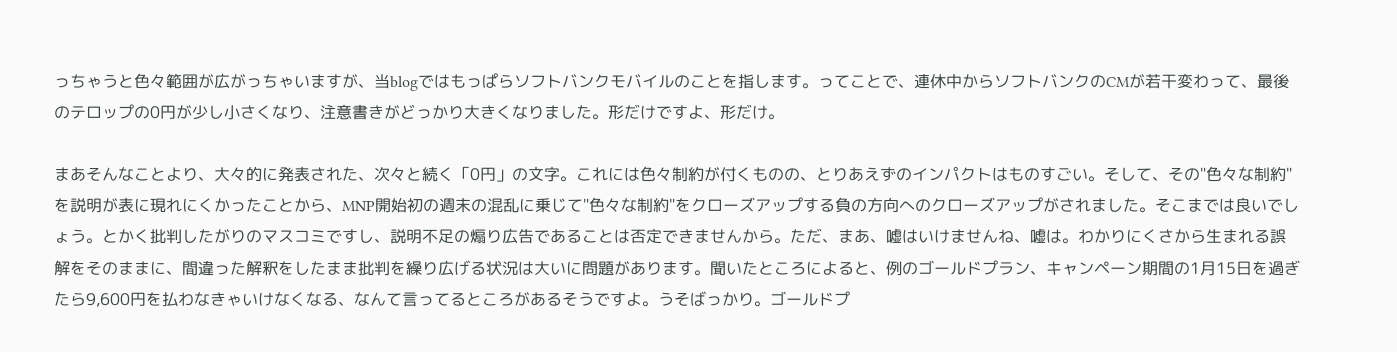っちゃうと色々範囲が広がっちゃいますが、当blogではもっぱらソフトバンクモバイルのことを指します。ってことで、連休中からソフトバンクのCMが若干変わって、最後のテロップの0円が少し小さくなり、注意書きがどっかり大きくなりました。形だけですよ、形だけ。

まあそんなことより、大々的に発表された、次々と続く「0円」の文字。これには色々制約が付くものの、とりあえずのインパクトはものすごい。そして、その"色々な制約"を説明が表に現れにくかったことから、MNP開始初の週末の混乱に乗じて"色々な制約"をクローズアップする負の方向へのクローズアップがされました。そこまでは良いでしょう。とかく批判したがりのマスコミですし、説明不足の煽り広告であることは否定できませんから。ただ、まあ、嘘はいけませんね、嘘は。わかりにくさから生まれる誤解をそのままに、間違った解釈をしたまま批判を繰り広げる状況は大いに問題があります。聞いたところによると、例のゴールドプラン、キャンペーン期間の1月15日を過ぎたら9,600円を払わなきゃいけなくなる、なんて言ってるところがあるそうですよ。うそばっかり。ゴールドプ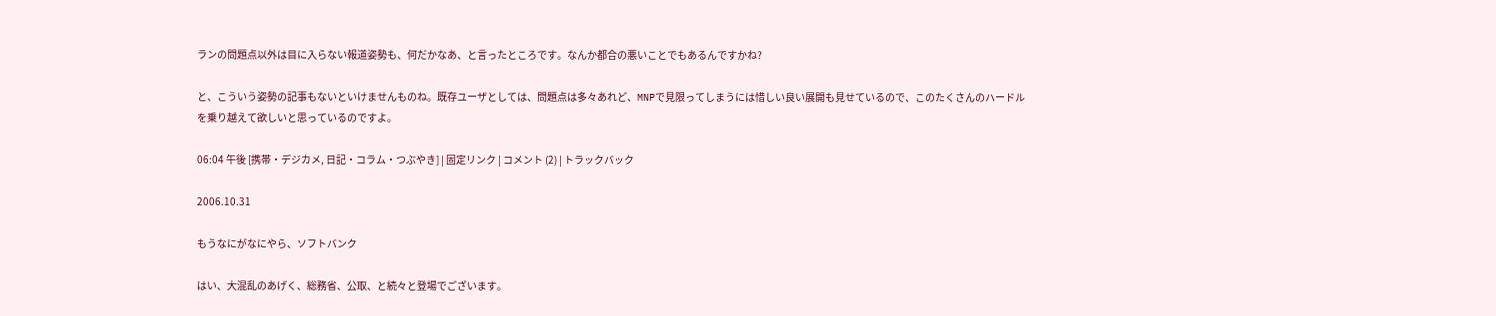ランの問題点以外は目に入らない報道姿勢も、何だかなあ、と言ったところです。なんか都合の悪いことでもあるんですかね?

と、こういう姿勢の記事もないといけませんものね。既存ユーザとしては、問題点は多々あれど、MNPで見限ってしまうには惜しい良い展開も見せているので、このたくさんのハードルを乗り越えて欲しいと思っているのですよ。

06:04 午後 [携帯・デジカメ, 日記・コラム・つぶやき] | 固定リンク | コメント (2) | トラックバック

2006.10.31

もうなにがなにやら、ソフトバンク

はい、大混乱のあげく、総務省、公取、と続々と登場でございます。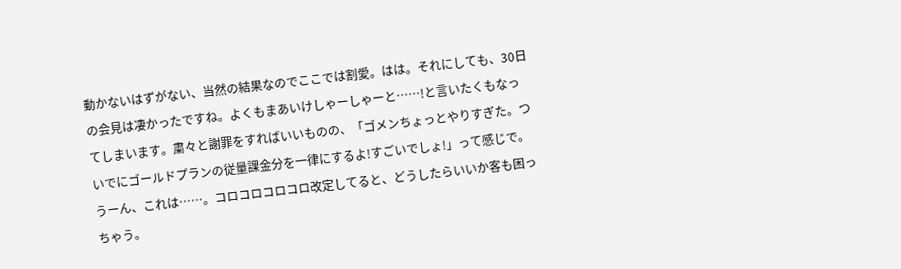動かないはずがない、当然の結果なのでここでは割愛。はは。それにしても、30日の会見は凄かったですね。よくもまあいけしゃーしゃーと……!と言いたくもなってしまいます。粛々と謝罪をすればいいものの、「ゴメンちょっとやりすぎた。ついでにゴールドプランの従量課金分を一律にするよ!すごいでしょ!」って感じで。うーん、これは……。コロコロコロコロ改定してると、どうしたらいいか客も困っちゃう。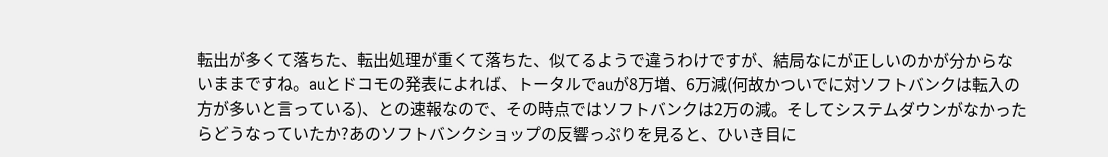転出が多くて落ちた、転出処理が重くて落ちた、似てるようで違うわけですが、結局なにが正しいのかが分からないままですね。auとドコモの発表によれば、トータルでauが8万増、6万減(何故かついでに対ソフトバンクは転入の方が多いと言っている)、との速報なので、その時点ではソフトバンクは2万の減。そしてシステムダウンがなかったらどうなっていたか?あのソフトバンクショップの反響っぷりを見ると、ひいき目に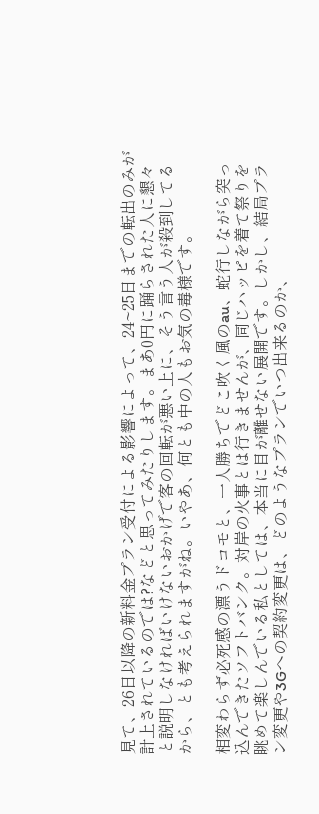見て、26日以降の新料金プラン受付による影響によって、24~25日までの転出のみが計上されているのでは?などと思ってみたりします。まあ0円に踊らされた人に懇々と説明しなければいけないおかげで客の回転が悪い上に、そう言う人が殺到してるから、とも考えられますがね。いやあ、何とも中の人もお気の毒様です。

相変わらず必死感の漂うドコモと、一人勝ちでどこ吹く風のau、蛇行しながら突っ込んできたソフトバンク。対岸の火事とは行きませんが、同じハッピを着て祭りを眺めて楽しんでいる私としては、本当に目が離せない展開です。しかし、結局プラン変更や3Gへの契約変更は、どのようなプランでいつ出来るのか、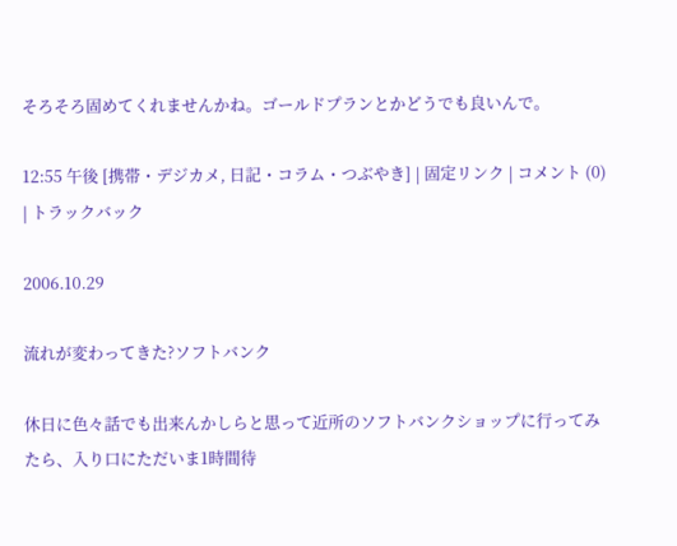そろそろ固めてくれませんかね。ゴールドプランとかどうでも良いんで。

12:55 午後 [携帯・デジカメ, 日記・コラム・つぶやき] | 固定リンク | コメント (0) | トラックバック

2006.10.29

流れが変わってきた?ソフトバンク

休日に色々話でも出来んかしらと思って近所のソフトバンクショップに行ってみたら、入り口にただいま1時間待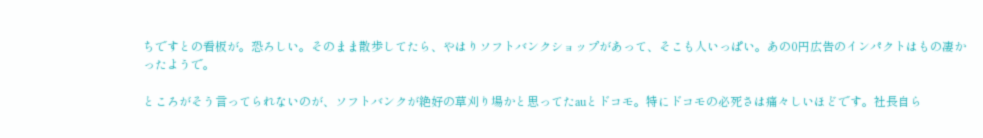ちですとの看板が。恐ろしい。そのまま散歩してたら、やはりソフトバンクショップがあって、そこも人いっぱい。あの0円広告のインパクトはもの凄かったようで。

ところがそう言ってられないのが、ソフトバンクが絶好の草刈り場かと思ってたauとドコモ。特にドコモの必死さは痛々しいほどです。社長自ら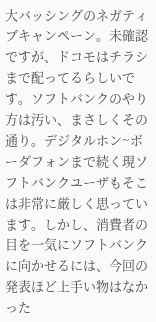大バッシングのネガティブキャンペーン。未確認ですが、ドコモはチラシまで配ってるらしいです。ソフトバンクのやり方は汚い、まさしくその通り。デジタルホン~ボーダフォンまで続く現ソフトバンクユーザもそこは非常に厳しく思っています。しかし、消費者の目を一気にソフトバンクに向かせるには、今回の発表ほど上手い物はなかった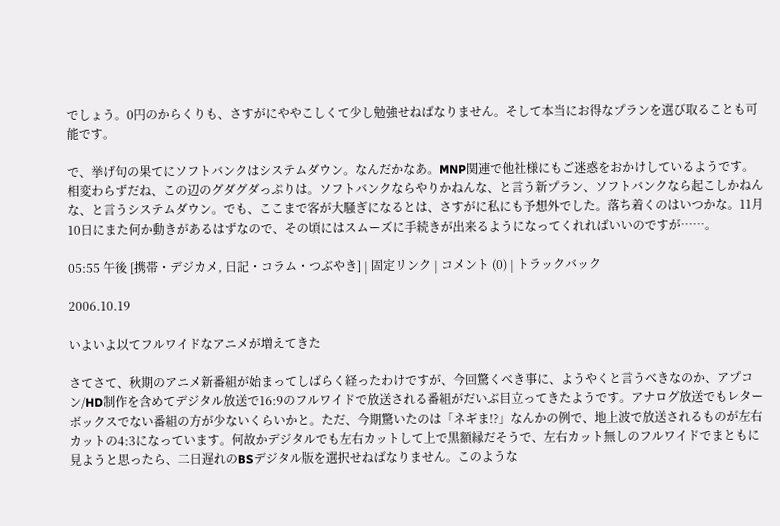でしょう。0円のからくりも、さすがにややこしくて少し勉強せねばなりません。そして本当にお得なプランを選び取ることも可能です。

で、挙げ句の果てにソフトバンクはシステムダウン。なんだかなあ。MNP関連で他社様にもご迷惑をおかけしているようです。相変わらずだね、この辺のグダグダっぷりは。ソフトバンクならやりかねんな、と言う新プラン、ソフトバンクなら起こしかねんな、と言うシステムダウン。でも、ここまで客が大騒ぎになるとは、さすがに私にも予想外でした。落ち着くのはいつかな。11月10日にまた何か動きがあるはずなので、その頃にはスムーズに手続きが出来るようになってくれればいいのですが……。

05:55 午後 [携帯・デジカメ, 日記・コラム・つぶやき] | 固定リンク | コメント (0) | トラックバック

2006.10.19

いよいよ以てフルワイドなアニメが増えてきた

さてさて、秋期のアニメ新番組が始まってしばらく経ったわけですが、今回驚くべき事に、ようやくと言うべきなのか、アプコン/HD制作を含めてデジタル放送で16:9のフルワイドで放送される番組がだいぶ目立ってきたようです。アナログ放送でもレターボックスでない番組の方が少ないくらいかと。ただ、今期驚いたのは「ネギま!?」なんかの例で、地上波で放送されるものが左右カットの4:3になっています。何故かデジタルでも左右カットして上で黒額縁だそうで、左右カット無しのフルワイドでまともに見ようと思ったら、二日遅れのBSデジタル版を選択せねばなりません。このような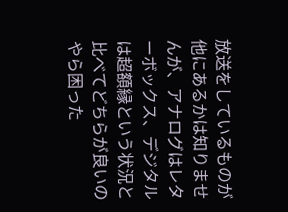放送をしているものが他にあるかは知りませんが、アナログはレターボックス、デジタルは超額縁という状況と比べてどちらが良いのやら困った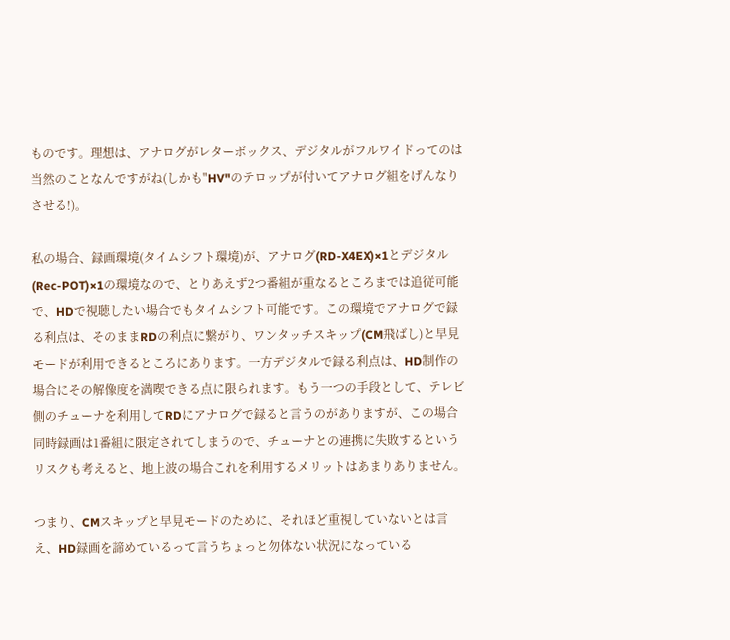ものです。理想は、アナログがレターボックス、デジタルがフルワイドってのは当然のことなんですがね(しかも"HV"のテロップが付いてアナログ組をげんなりさせる!)。

私の場合、録画環境(タイムシフト環境)が、アナログ(RD-X4EX)×1とデジタル(Rec-POT)×1の環境なので、とりあえず2つ番組が重なるところまでは追従可能で、HDで視聴したい場合でもタイムシフト可能です。この環境でアナログで録る利点は、そのままRDの利点に繋がり、ワンタッチスキップ(CM飛ばし)と早見モードが利用できるところにあります。一方デジタルで録る利点は、HD制作の場合にその解像度を満喫できる点に限られます。もう一つの手段として、テレビ側のチューナを利用してRDにアナログで録ると言うのがありますが、この場合同時録画は1番組に限定されてしまうので、チューナとの連携に失敗するというリスクも考えると、地上波の場合これを利用するメリットはあまりありません。

つまり、CMスキップと早見モードのために、それほど重視していないとは言え、HD録画を諦めているって言うちょっと勿体ない状況になっている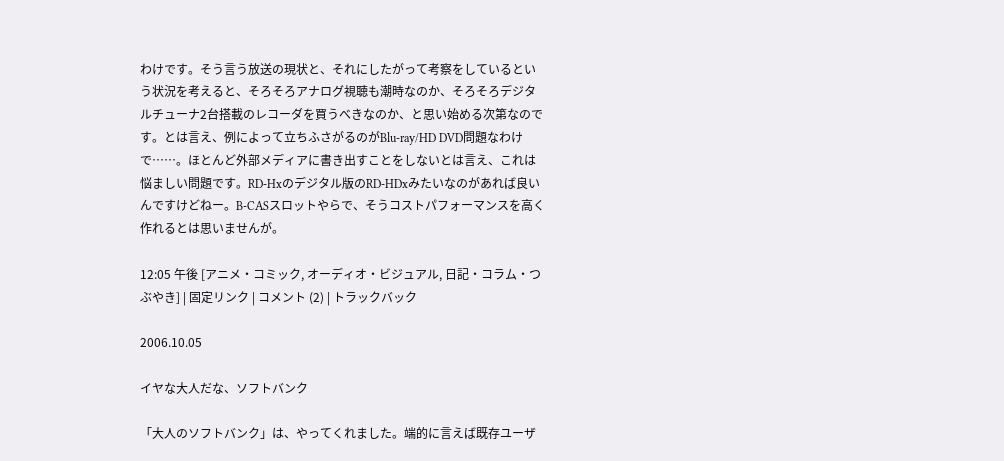わけです。そう言う放送の現状と、それにしたがって考察をしているという状況を考えると、そろそろアナログ視聴も潮時なのか、そろそろデジタルチューナ2台搭載のレコーダを買うべきなのか、と思い始める次第なのです。とは言え、例によって立ちふさがるのがBlu-ray/HD DVD問題なわけで……。ほとんど外部メディアに書き出すことをしないとは言え、これは悩ましい問題です。RD-Hxのデジタル版のRD-HDxみたいなのがあれば良いんですけどねー。B-CASスロットやらで、そうコストパフォーマンスを高く作れるとは思いませんが。

12:05 午後 [アニメ・コミック, オーディオ・ビジュアル, 日記・コラム・つぶやき] | 固定リンク | コメント (2) | トラックバック

2006.10.05

イヤな大人だな、ソフトバンク

「大人のソフトバンク」は、やってくれました。端的に言えば既存ユーザ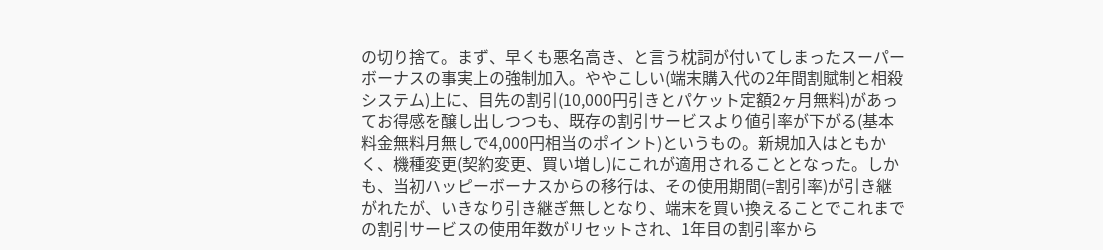の切り捨て。まず、早くも悪名高き、と言う枕詞が付いてしまったスーパーボーナスの事実上の強制加入。ややこしい(端末購入代の2年間割賦制と相殺システム)上に、目先の割引(10,000円引きとパケット定額2ヶ月無料)があってお得感を醸し出しつつも、既存の割引サービスより値引率が下がる(基本料金無料月無しで4,000円相当のポイント)というもの。新規加入はともかく、機種変更(契約変更、買い増し)にこれが適用されることとなった。しかも、当初ハッピーボーナスからの移行は、その使用期間(=割引率)が引き継がれたが、いきなり引き継ぎ無しとなり、端末を買い換えることでこれまでの割引サービスの使用年数がリセットされ、1年目の割引率から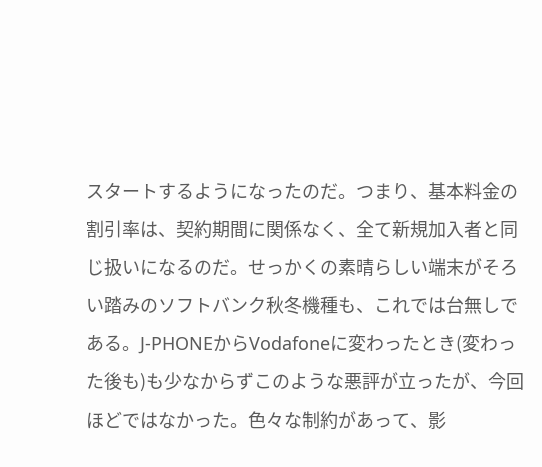スタートするようになったのだ。つまり、基本料金の割引率は、契約期間に関係なく、全て新規加入者と同じ扱いになるのだ。せっかくの素晴らしい端末がそろい踏みのソフトバンク秋冬機種も、これでは台無しである。J-PHONEからVodafoneに変わったとき(変わった後も)も少なからずこのような悪評が立ったが、今回ほどではなかった。色々な制約があって、影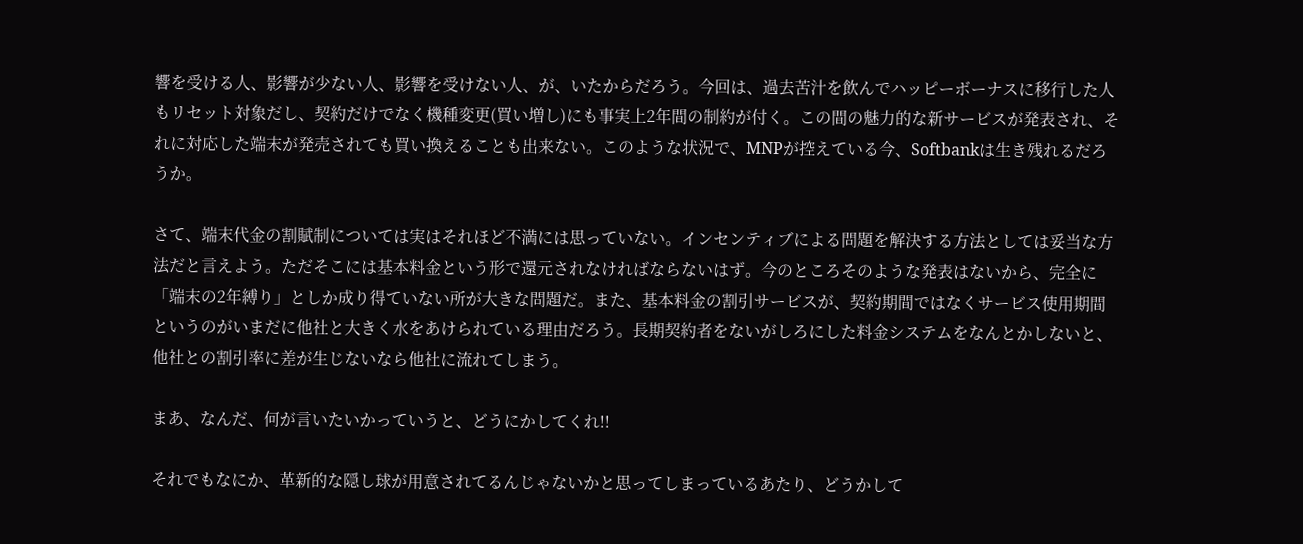響を受ける人、影響が少ない人、影響を受けない人、が、いたからだろう。今回は、過去苦汁を飲んでハッピーボーナスに移行した人もリセット対象だし、契約だけでなく機種変更(買い増し)にも事実上2年間の制約が付く。この間の魅力的な新サービスが発表され、それに対応した端末が発売されても買い換えることも出来ない。このような状況で、MNPが控えている今、Softbankは生き残れるだろうか。

さて、端末代金の割賦制については実はそれほど不満には思っていない。インセンティブによる問題を解決する方法としては妥当な方法だと言えよう。ただそこには基本料金という形で還元されなければならないはず。今のところそのような発表はないから、完全に「端末の2年縛り」としか成り得ていない所が大きな問題だ。また、基本料金の割引サービスが、契約期間ではなくサービス使用期間というのがいまだに他社と大きく水をあけられている理由だろう。長期契約者をないがしろにした料金システムをなんとかしないと、他社との割引率に差が生じないなら他社に流れてしまう。

まあ、なんだ、何が言いたいかっていうと、どうにかしてくれ!!

それでもなにか、革新的な隠し球が用意されてるんじゃないかと思ってしまっているあたり、どうかして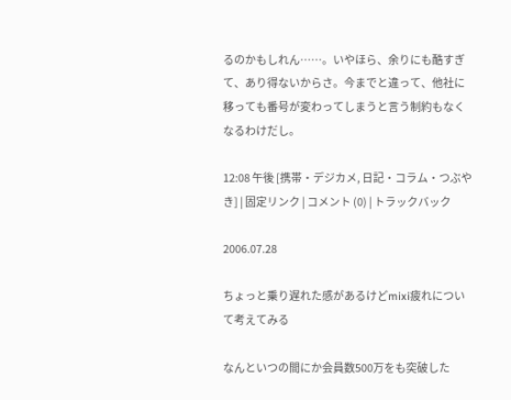るのかもしれん……。いやほら、余りにも酷すぎて、あり得ないからさ。今までと違って、他社に移っても番号が変わってしまうと言う制約もなくなるわけだし。

12:08 午後 [携帯・デジカメ, 日記・コラム・つぶやき] | 固定リンク | コメント (0) | トラックバック

2006.07.28

ちょっと乗り遅れた感があるけどmixi疲れについて考えてみる

なんといつの間にか会員数500万をも突破した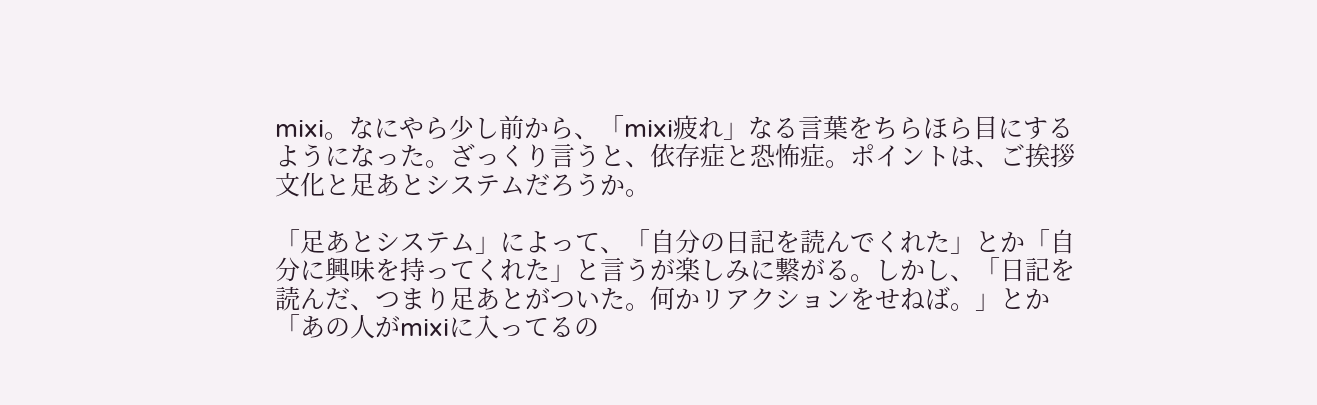mixi。なにやら少し前から、「mixi疲れ」なる言葉をちらほら目にするようになった。ざっくり言うと、依存症と恐怖症。ポイントは、ご挨拶文化と足あとシステムだろうか。

「足あとシステム」によって、「自分の日記を読んでくれた」とか「自分に興味を持ってくれた」と言うが楽しみに繋がる。しかし、「日記を読んだ、つまり足あとがついた。何かリアクションをせねば。」とか「あの人がmixiに入ってるの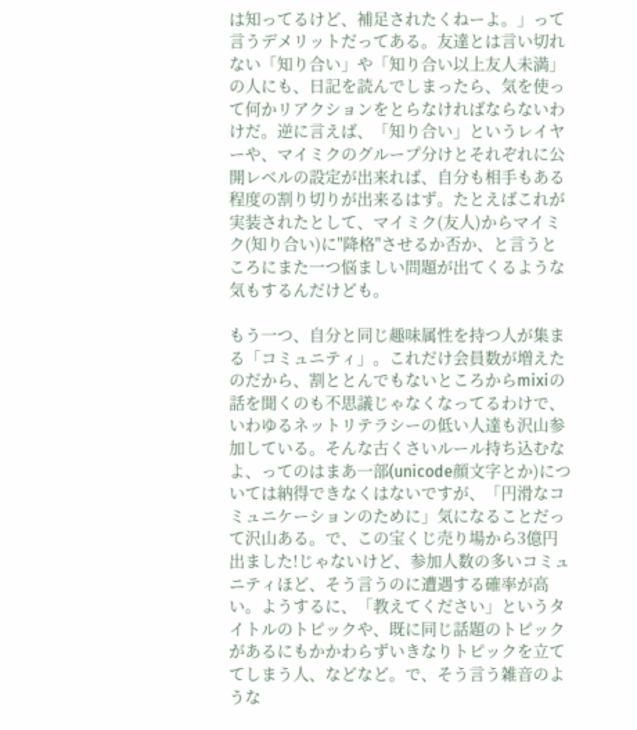は知ってるけど、補足されたくねーよ。」って言うデメリットだってある。友達とは言い切れない「知り合い」や「知り合い以上友人未満」の人にも、日記を読んでしまったら、気を使って何かリアクションをとらなければならないわけだ。逆に言えば、「知り合い」というレイヤーや、マイミクのグループ分けとそれぞれに公開レベルの設定が出来れば、自分も相手もある程度の割り切りが出来るはず。たとえばこれが実装されたとして、マイミク(友人)からマイミク(知り合い)に"降格"させるか否か、と言うところにまた一つ悩ましい問題が出てくるような気もするんだけども。

もう一つ、自分と同じ趣味属性を持つ人が集まる「コミュニティ」。これだけ会員数が増えたのだから、割ととんでもないところからmixiの話を聞くのも不思議じゃなくなってるわけで、いわゆるネットリテラシーの低い人達も沢山参加している。そんな古くさいルール持ち込むなよ、ってのはまあ一部(unicode顔文字とか)については納得できなくはないですが、「円滑なコミュニケーションのために」気になることだって沢山ある。で、この宝くじ売り場から3億円出ました!じゃないけど、参加人数の多いコミュニティほど、そう言うのに遭遇する確率が高い。ようするに、「教えてください」というタイトルのトピックや、既に同じ話題のトピックがあるにもかかわらずいきなりトピックを立ててしまう人、などなど。で、そう言う雑音のような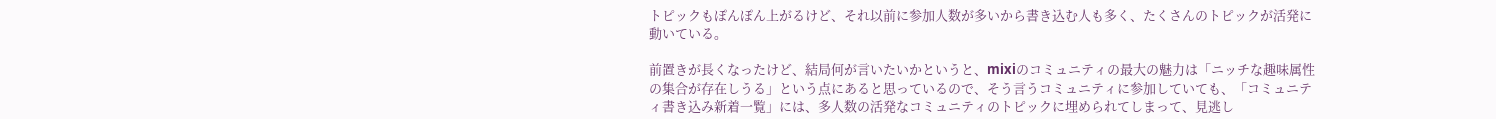トピックもぽんぽん上がるけど、それ以前に参加人数が多いから書き込む人も多く、たくさんのトピックが活発に動いている。

前置きが長くなったけど、結局何が言いたいかというと、mixiのコミュニティの最大の魅力は「ニッチな趣味属性の集合が存在しうる」という点にあると思っているので、そう言うコミュニティに参加していても、「コミュニティ書き込み新着一覧」には、多人数の活発なコミュニティのトピックに埋められてしまって、見逃し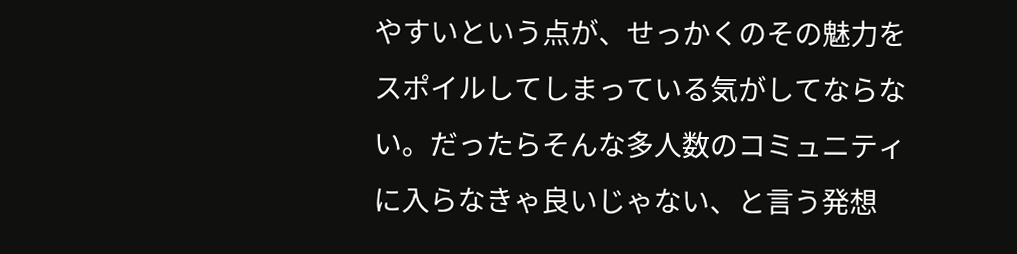やすいという点が、せっかくのその魅力をスポイルしてしまっている気がしてならない。だったらそんな多人数のコミュニティに入らなきゃ良いじゃない、と言う発想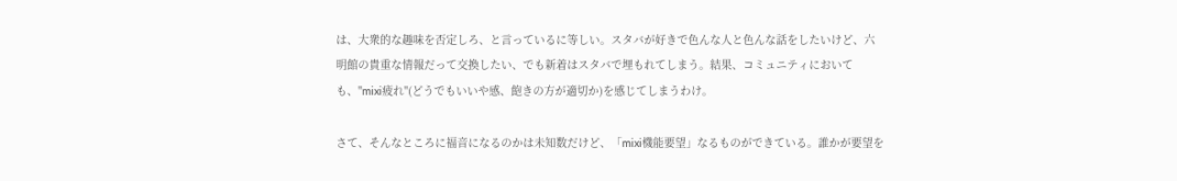は、大衆的な趣味を否定しろ、と言っているに等しい。スタバが好きで色んな人と色んな話をしたいけど、六明館の貴重な情報だって交換したい、でも新着はスタバで埋もれてしまう。結果、コミュニティにおいても、"mixi疲れ"(どうでもいいや感、飽きの方が適切か)を感じてしまうわけ。

さて、そんなところに福音になるのかは未知数だけど、「mixi機能要望」なるものができている。誰かが要望を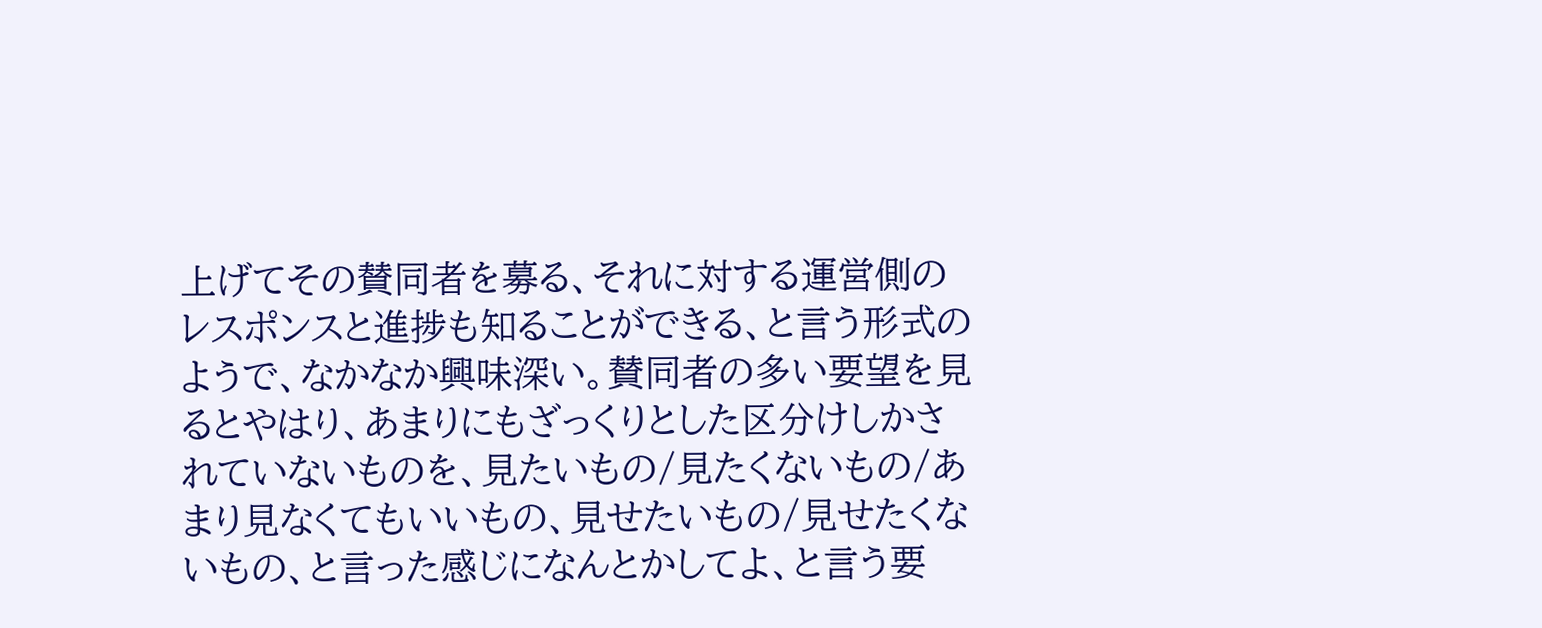上げてその賛同者を募る、それに対する運営側のレスポンスと進捗も知ることができる、と言う形式のようで、なかなか興味深い。賛同者の多い要望を見るとやはり、あまりにもざっくりとした区分けしかされていないものを、見たいもの/見たくないもの/あまり見なくてもいいもの、見せたいもの/見せたくないもの、と言った感じになんとかしてよ、と言う要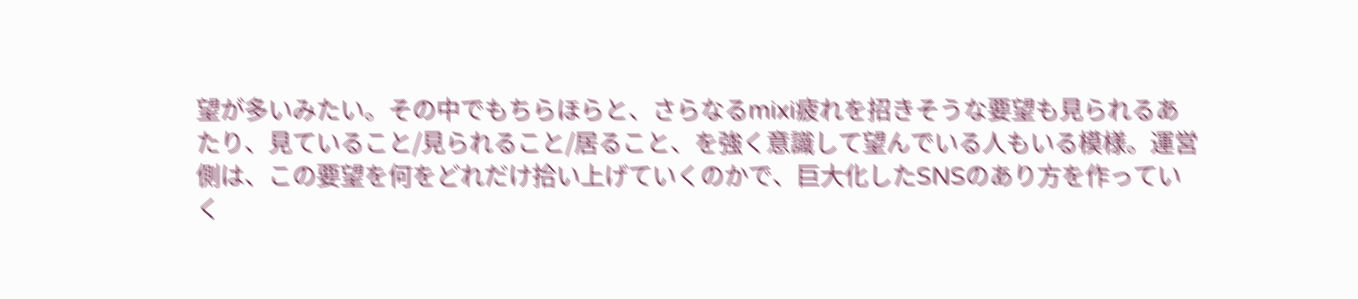望が多いみたい。その中でもちらほらと、さらなるmixi疲れを招きそうな要望も見られるあたり、見ていること/見られること/居ること、を強く意識して望んでいる人もいる模様。運営側は、この要望を何をどれだけ拾い上げていくのかで、巨大化したSNSのあり方を作っていく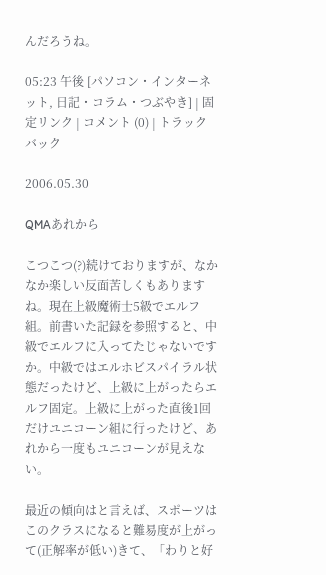んだろうね。

05:23 午後 [パソコン・インターネット, 日記・コラム・つぶやき] | 固定リンク | コメント (0) | トラックバック

2006.05.30

QMAあれから

こつこつ(?)続けておりますが、なかなか楽しい反面苦しくもありますね。現在上級魔術士5級でエルフ組。前書いた記録を参照すると、中級でエルフに入ってたじゃないですか。中級ではエルホビスパイラル状態だったけど、上級に上がったらエルフ固定。上級に上がった直後1回だけユニコーン組に行ったけど、あれから一度もユニコーンが見えない。

最近の傾向はと言えば、スポーツはこのクラスになると難易度が上がって(正解率が低い)きて、「わりと好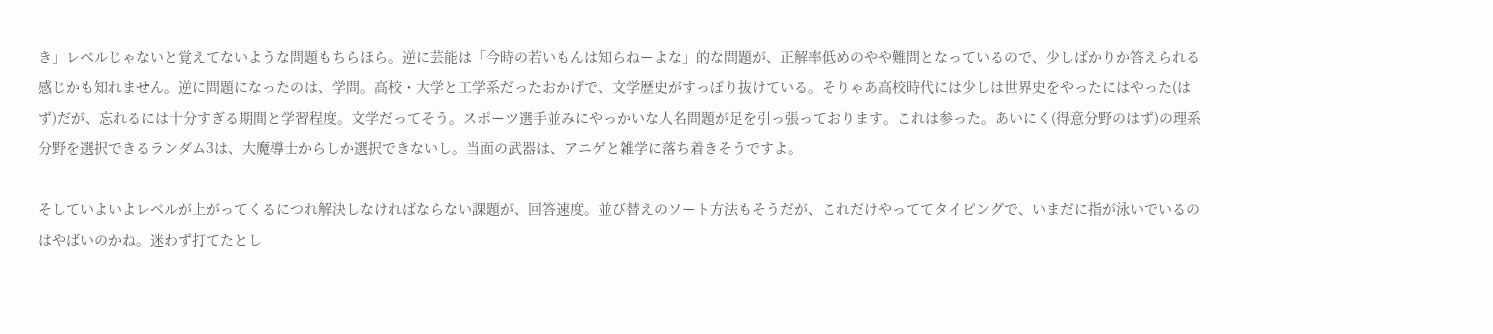き」レベルじゃないと覚えてないような問題もちらほら。逆に芸能は「今時の若いもんは知らねーよな」的な問題が、正解率低めのやや難問となっているので、少しばかりか答えられる感じかも知れません。逆に問題になったのは、学問。高校・大学と工学系だったおかげで、文学歴史がすっぽり抜けている。そりゃあ高校時代には少しは世界史をやったにはやった(はず)だが、忘れるには十分すぎる期間と学習程度。文学だってそう。スポーツ選手並みにやっかいな人名問題が足を引っ張っております。これは参った。あいにく(得意分野のはず)の理系分野を選択できるランダム3は、大魔導士からしか選択できないし。当面の武器は、アニゲと雑学に落ち着きそうですよ。

そしていよいよレベルが上がってくるにつれ解決しなければならない課題が、回答速度。並び替えのソート方法もそうだが、これだけやっててタイピングで、いまだに指が泳いでいるのはやばいのかね。迷わず打てたとし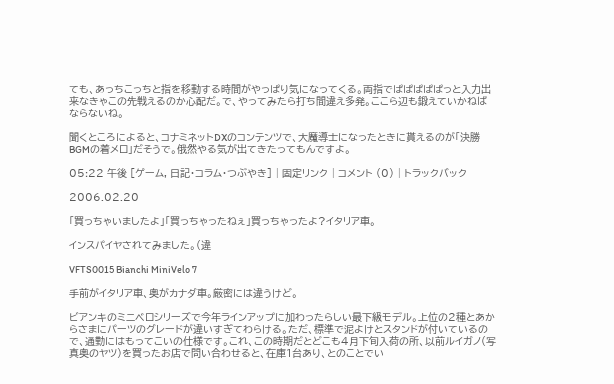ても、あっちこっちと指を移動する時間がやっぱり気になってくる。両指でぱぱぱぱぱっと入力出来なきゃこの先戦えるのか心配だ。で、やってみたら打ち間違え多発。ここら辺も鍛えていかねばならないね。

聞くところによると、コナミネットDXのコンテンツで、大魔導士になったときに貰えるのが「決勝BGMの着メロ」だそうで。俄然やる気が出てきたってもんですよ。

05:22 午後 [ゲーム, 日記・コラム・つぶやき] | 固定リンク | コメント (0) | トラックバック

2006.02.20

「買っちゃいましたよ」「買っちゃったねぇ」買っちゃったよ?イタリア車。

インスパイヤされてみました。(違

VFTS0015 Bianchi MiniVelo 7

手前がイタリア車、奥がカナダ車。厳密には違うけど。

ビアンキのミニベロシリーズで今年ラインアップに加わったらしい最下級モデル。上位の2種とあからさまにパーツのグレードが違いすぎてわらける。ただ、標準で泥よけとスタンドが付いているので、通勤にはもってこいの仕様です。これ、この時期だとどこも4月下旬入荷の所、以前ルイガノ(写真奥のヤツ)を買ったお店で問い合わせると、在庫1台あり、とのことでい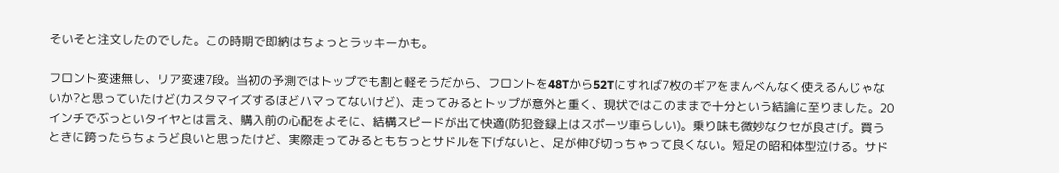そいそと注文したのでした。この時期で即納はちょっとラッキーかも。

フロント変速無し、リア変速7段。当初の予測ではトップでも割と軽そうだから、フロントを48Tから52Tにすれば7枚のギアをまんべんなく使えるんじゃないか?と思っていたけど(カスタマイズするほどハマってないけど)、走ってみるとトップが意外と重く、現状ではこのままで十分という結論に至りました。20インチでぶっといタイヤとは言え、購入前の心配をよそに、結構スピードが出て快適(防犯登録上はスポーツ車らしい)。乗り味も微妙なクセが良さげ。買うときに跨ったらちょうど良いと思ったけど、実際走ってみるともちっとサドルを下げないと、足が伸び切っちゃって良くない。短足の昭和体型泣ける。サド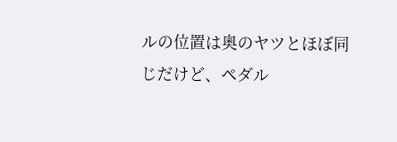ルの位置は奥のヤツとほぼ同じだけど、ペダル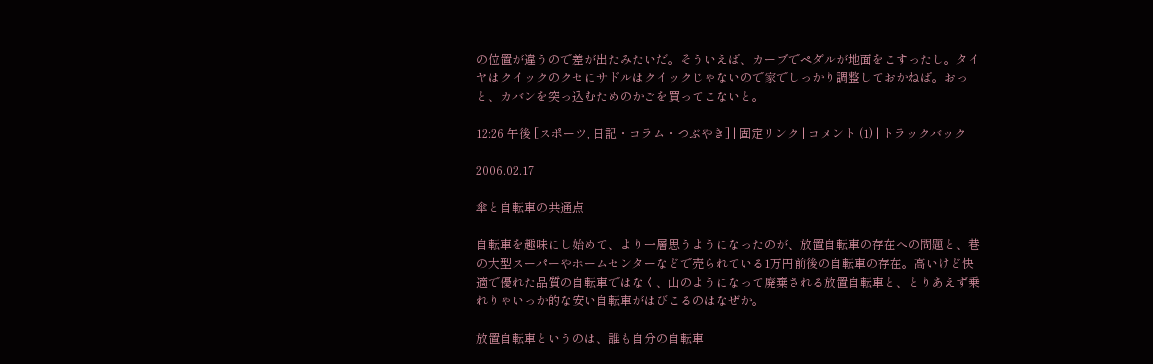の位置が違うので差が出たみたいだ。そういえば、カーブでペダルが地面をこすったし。タイヤはクイックのクセにサドルはクイックじゃないので家でしっかり調整しておかねば。おっと、カバンを突っ込むためのかごを買ってこないと。

12:26 午後 [スポーツ, 日記・コラム・つぶやき] | 固定リンク | コメント (1) | トラックバック

2006.02.17

傘と自転車の共通点

自転車を趣味にし始めて、より一層思うようになったのが、放置自転車の存在への問題と、巷の大型スーパーやホームセンターなどで売られている1万円前後の自転車の存在。高いけど快適で優れた品質の自転車ではなく、山のようになって廃棄される放置自転車と、とりあえず乗れりゃいっか的な安い自転車がはびこるのはなぜか。

放置自転車というのは、誰も自分の自転車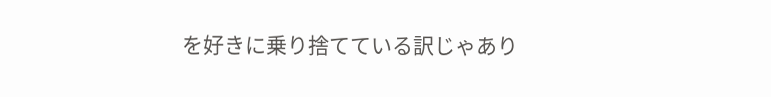を好きに乗り捨てている訳じゃあり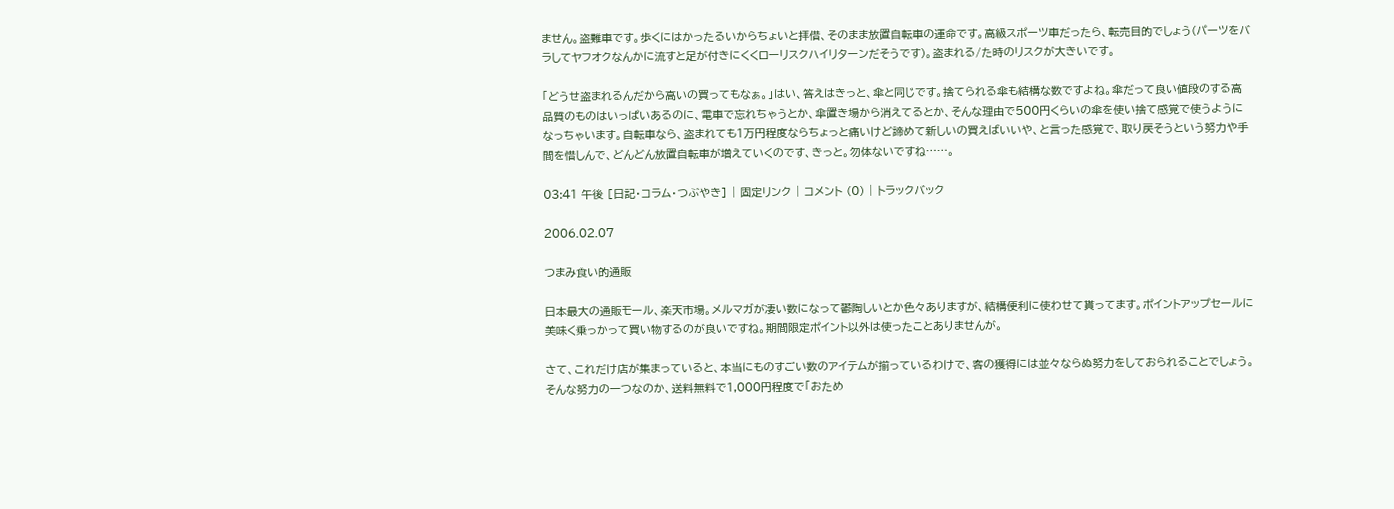ません。盗難車です。歩くにはかったるいからちょいと拝借、そのまま放置自転車の運命です。高級スポーツ車だったら、転売目的でしょう(パーツをバラしてヤフオクなんかに流すと足が付きにくくローリスクハイリターンだそうです)。盗まれる/た時のリスクが大きいです。

「どうせ盗まれるんだから高いの買ってもなぁ。」はい、答えはきっと、傘と同じです。捨てられる傘も結構な数ですよね。傘だって良い値段のする高品質のものはいっぱいあるのに、電車で忘れちゃうとか、傘置き場から消えてるとか、そんな理由で500円くらいの傘を使い捨て感覚で使うようになっちゃいます。自転車なら、盗まれても1万円程度ならちょっと痛いけど諦めて新しいの買えばいいや、と言った感覚で、取り戻そうという努力や手間を惜しんで、どんどん放置自転車が増えていくのです、きっと。勿体ないですね……。

03:41 午後 [日記・コラム・つぶやき] | 固定リンク | コメント (0) | トラックバック

2006.02.07

つまみ食い的通販

日本最大の通販モール、楽天市場。メルマガが凄い数になって鬱陶しいとか色々ありますが、結構便利に使わせて貰ってます。ポイントアップセールに美味く乗っかって買い物するのが良いですね。期間限定ポイント以外は使ったことありませんが。

さて、これだけ店が集まっていると、本当にものすごい数のアイテムが揃っているわけで、客の獲得には並々ならぬ努力をしておられることでしょう。そんな努力の一つなのか、送料無料で1,000円程度で「おため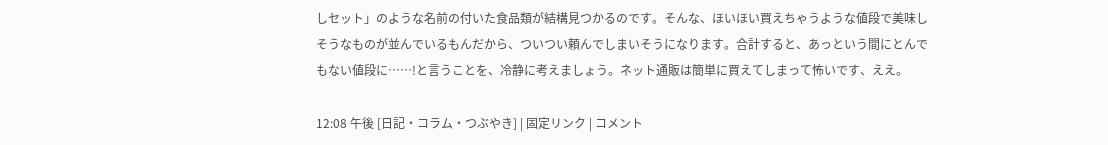しセット」のような名前の付いた食品類が結構見つかるのです。そんな、ほいほい買えちゃうような値段で美味しそうなものが並んでいるもんだから、ついつい頼んでしまいそうになります。合計すると、あっという間にとんでもない値段に……!と言うことを、冷静に考えましょう。ネット通販は簡単に買えてしまって怖いです、ええ。

12:08 午後 [日記・コラム・つぶやき] | 固定リンク | コメント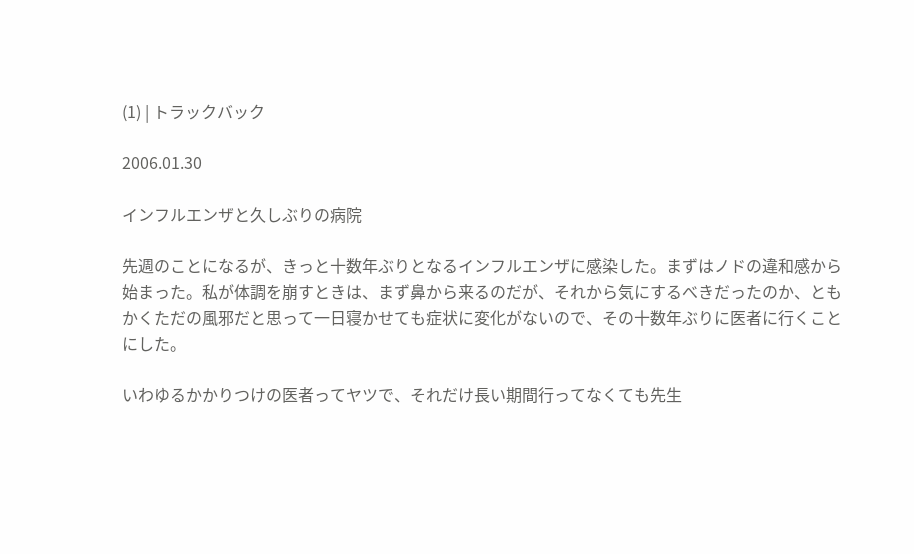(1) | トラックバック

2006.01.30

インフルエンザと久しぶりの病院

先週のことになるが、きっと十数年ぶりとなるインフルエンザに感染した。まずはノドの違和感から始まった。私が体調を崩すときは、まず鼻から来るのだが、それから気にするべきだったのか、ともかくただの風邪だと思って一日寝かせても症状に変化がないので、その十数年ぶりに医者に行くことにした。

いわゆるかかりつけの医者ってヤツで、それだけ長い期間行ってなくても先生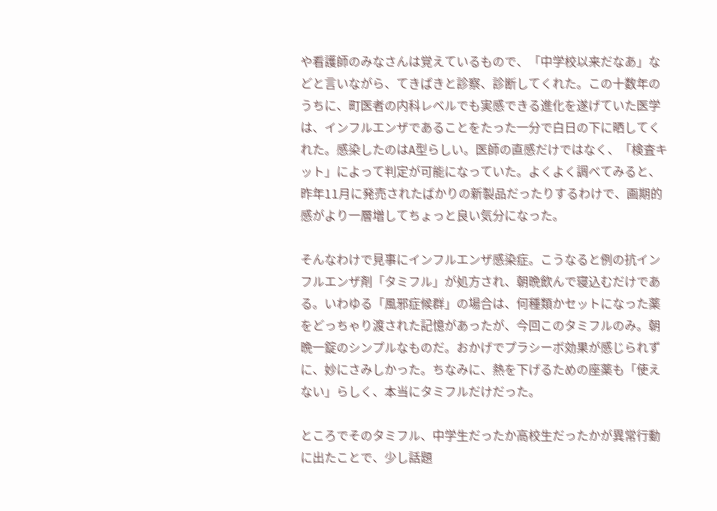や看護師のみなさんは覚えているもので、「中学校以来だなあ」などと言いながら、てきぱきと診察、診断してくれた。この十数年のうちに、町医者の内科レベルでも実感できる進化を遂げていた医学は、インフルエンザであることをたった一分で白日の下に晒してくれた。感染したのはA型らしい。医師の直感だけではなく、「検査キット」によって判定が可能になっていた。よくよく調べてみると、昨年11月に発売されたばかりの新製品だったりするわけで、画期的感がより一層増してちょっと良い気分になった。

そんなわけで見事にインフルエンザ感染症。こうなると例の抗インフルエンザ剤「タミフル」が処方され、朝晩飲んで寝込むだけである。いわゆる「風邪症候群」の場合は、何種類かセットになった薬をどっちゃり渡された記憶があったが、今回このタミフルのみ。朝晩一錠のシンプルなものだ。おかげでプラシーボ効果が感じられずに、妙にさみしかった。ちなみに、熱を下げるための座薬も「使えない」らしく、本当にタミフルだけだった。

ところでそのタミフル、中学生だったか高校生だったかが異常行動に出たことで、少し話題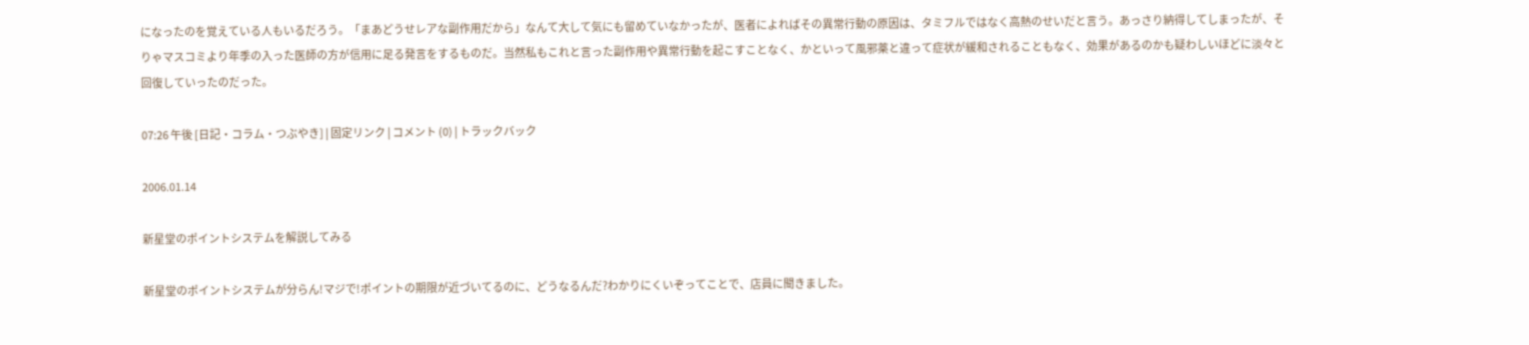になったのを覚えている人もいるだろう。「まあどうせレアな副作用だから」なんて大して気にも留めていなかったが、医者によればその異常行動の原因は、タミフルではなく高熱のせいだと言う。あっさり納得してしまったが、そりゃマスコミより年季の入った医師の方が信用に足る発言をするものだ。当然私もこれと言った副作用や異常行動を起こすことなく、かといって風邪薬と違って症状が緩和されることもなく、効果があるのかも疑わしいほどに淡々と回復していったのだった。

07:26 午後 [日記・コラム・つぶやき] | 固定リンク | コメント (0) | トラックバック

2006.01.14

新星堂のポイントシステムを解説してみる

新星堂のポイントシステムが分らん!マジで!ポイントの期限が近づいてるのに、どうなるんだ?わかりにくいぞってことで、店員に聞きました。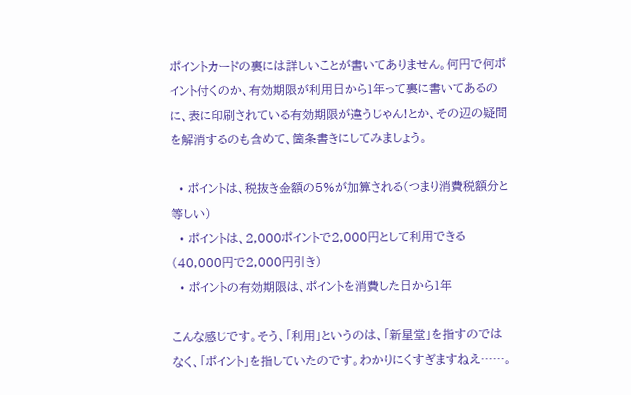ポイントカードの裏には詳しいことが書いてありません。何円で何ポイント付くのか、有効期限が利用日から1年って裏に書いてあるのに、表に印刷されている有効期限が違うじゃん!とか、その辺の疑問を解消するのも含めて、箇条書きにしてみましょう。

  • ポイントは、税抜き金額の5%が加算される(つまり消費税額分と等しい)
  • ポイントは、2,000ポイントで2,000円として利用できる(40,000円で2,000円引き)
  • ポイントの有効期限は、ポイントを消費した日から1年

こんな感じです。そう、「利用」というのは、「新星堂」を指すのではなく、「ポイント」を指していたのです。わかりにくすぎますねえ……。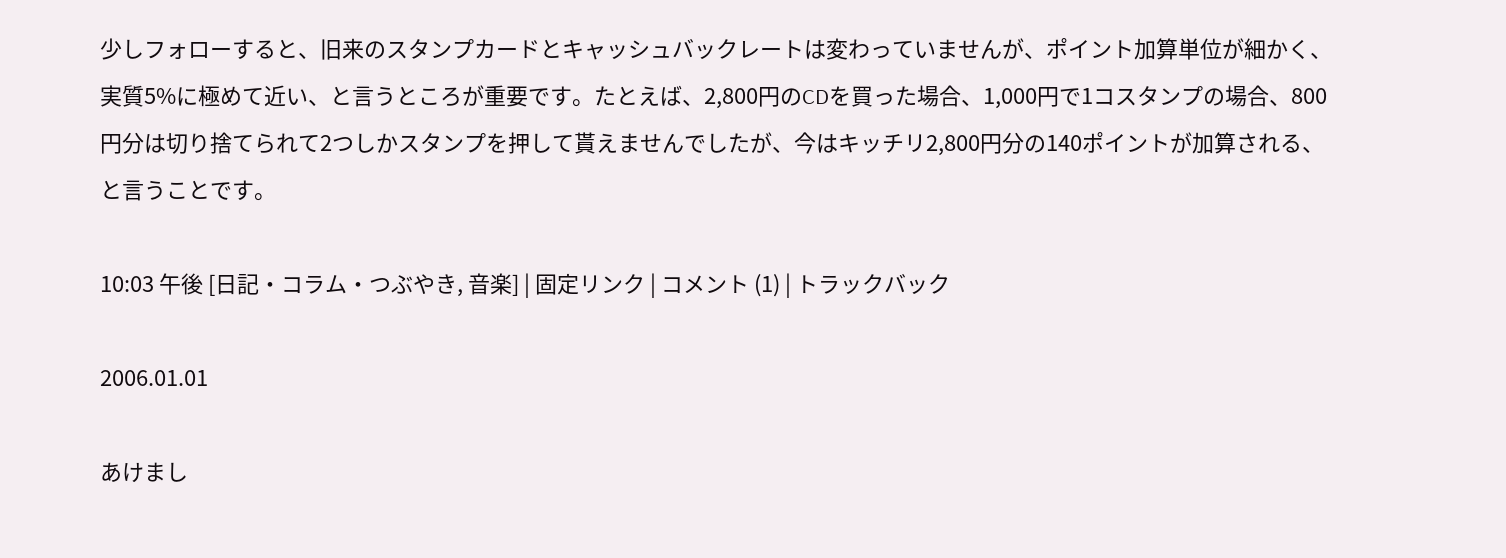少しフォローすると、旧来のスタンプカードとキャッシュバックレートは変わっていませんが、ポイント加算単位が細かく、実質5%に極めて近い、と言うところが重要です。たとえば、2,800円のCDを買った場合、1,000円で1コスタンプの場合、800円分は切り捨てられて2つしかスタンプを押して貰えませんでしたが、今はキッチリ2,800円分の140ポイントが加算される、と言うことです。

10:03 午後 [日記・コラム・つぶやき, 音楽] | 固定リンク | コメント (1) | トラックバック

2006.01.01

あけまし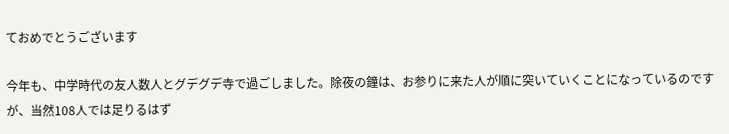ておめでとうございます

今年も、中学時代の友人数人とグデグデ寺で過ごしました。除夜の鐘は、お参りに来た人が順に突いていくことになっているのですが、当然108人では足りるはず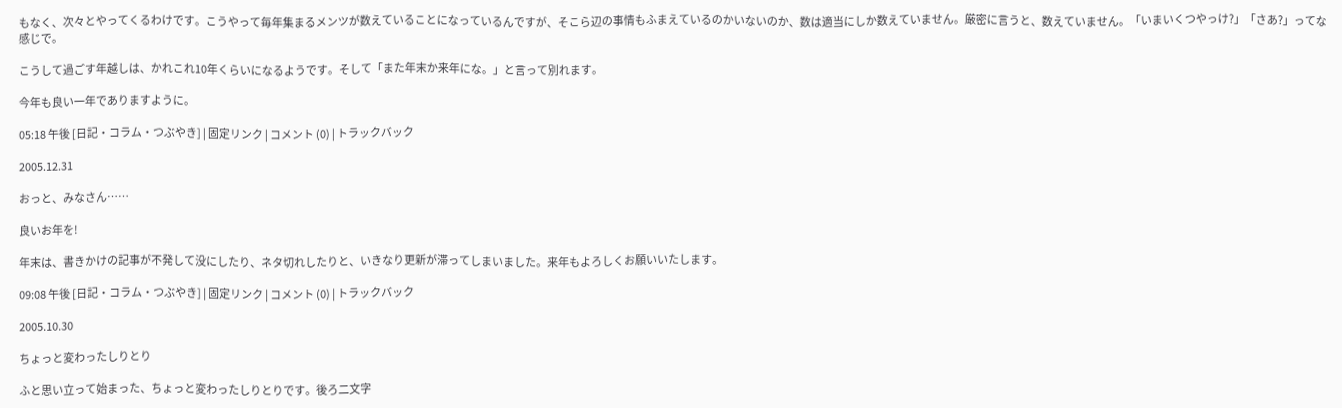もなく、次々とやってくるわけです。こうやって毎年集まるメンツが数えていることになっているんですが、そこら辺の事情もふまえているのかいないのか、数は適当にしか数えていません。厳密に言うと、数えていません。「いまいくつやっけ?」「さあ?」ってな感じで。

こうして過ごす年越しは、かれこれ10年くらいになるようです。そして「また年末か来年にな。」と言って別れます。

今年も良い一年でありますように。

05:18 午後 [日記・コラム・つぶやき] | 固定リンク | コメント (0) | トラックバック

2005.12.31

おっと、みなさん……

良いお年を!

年末は、書きかけの記事が不発して没にしたり、ネタ切れしたりと、いきなり更新が滞ってしまいました。来年もよろしくお願いいたします。

09:08 午後 [日記・コラム・つぶやき] | 固定リンク | コメント (0) | トラックバック

2005.10.30

ちょっと変わったしりとり

ふと思い立って始まった、ちょっと変わったしりとりです。後ろ二文字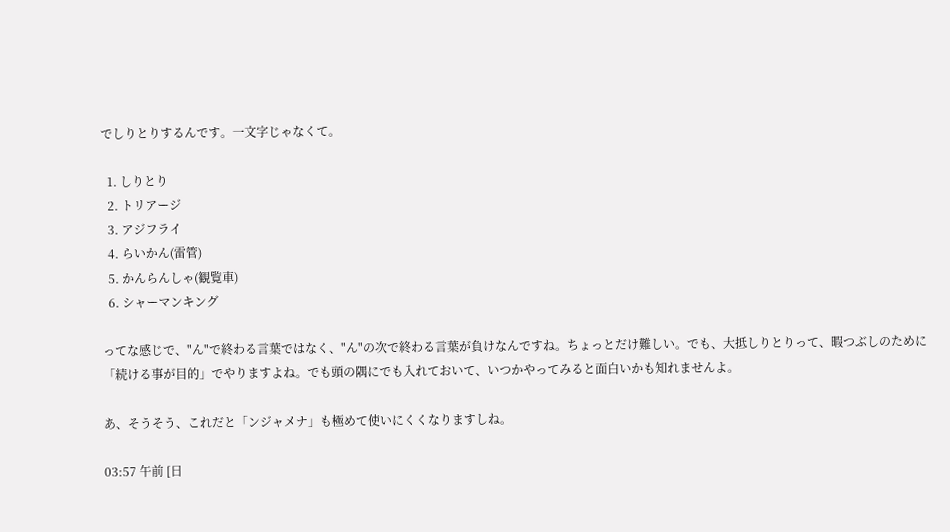でしりとりするんです。一文字じゃなくて。

  1. しりとり
  2. トリアージ
  3. アジフライ
  4. らいかん(雷管)
  5. かんらんしゃ(観覧車)
  6. シャーマンキング

ってな感じで、"ん"で終わる言葉ではなく、"ん"の次で終わる言葉が負けなんですね。ちょっとだけ難しい。でも、大抵しりとりって、暇つぶしのために「続ける事が目的」でやりますよね。でも頭の隅にでも入れておいて、いつかやってみると面白いかも知れませんよ。

あ、そうそう、これだと「ンジャメナ」も極めて使いにくくなりますしね。

03:57 午前 [日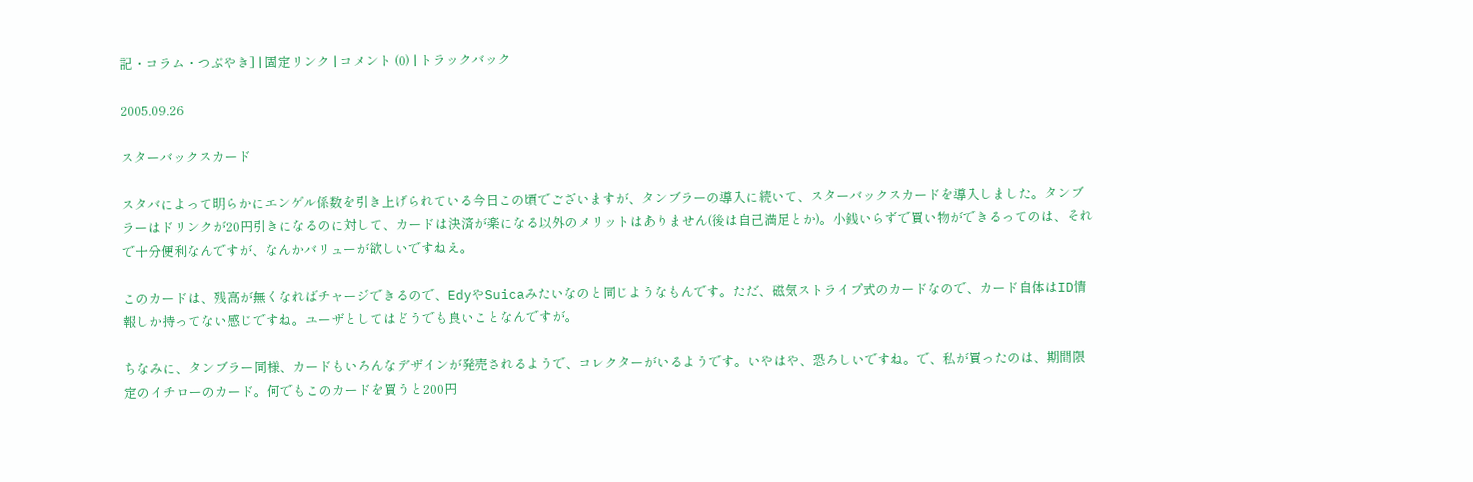記・コラム・つぶやき] | 固定リンク | コメント (0) | トラックバック

2005.09.26

スターバックスカード

スタバによって明らかにエンゲル係数を引き上げられている今日この頃でございますが、タンブラーの導入に続いて、スターバックスカードを導入しました。タンブラーはドリンクが20円引きになるのに対して、カードは決済が楽になる以外のメリットはありません(後は自己満足とか)。小銭いらずで買い物ができるってのは、それで十分便利なんですが、なんかバリューが欲しいですねえ。

このカードは、残高が無くなればチャージできるので、EdyやSuicaみたいなのと同じようなもんです。ただ、磁気ストライプ式のカードなので、カード自体はID情報しか持ってない感じですね。ユーザとしてはどうでも良いことなんですが。

ちなみに、タンブラー同様、カードもいろんなデザインが発売されるようで、コレクターがいるようです。いやはや、恐ろしいですね。で、私が買ったのは、期間限定のイチローのカード。何でもこのカードを買うと200円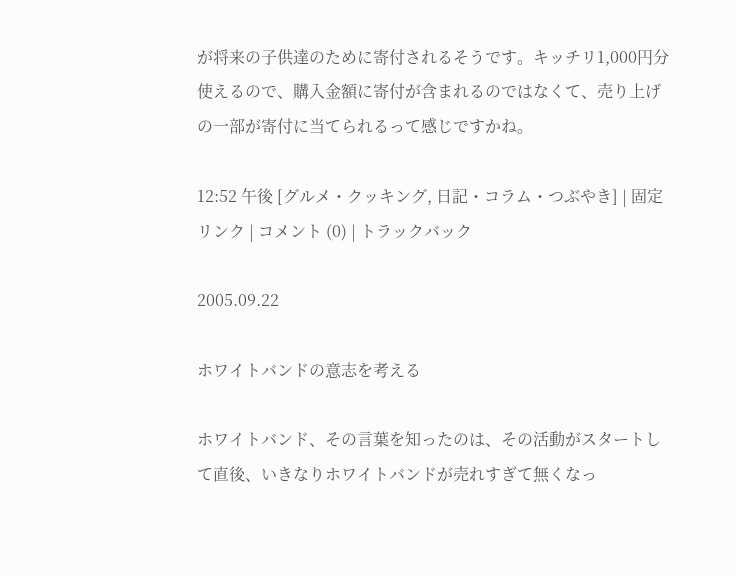が将来の子供達のために寄付されるそうです。キッチリ1,000円分使えるので、購入金額に寄付が含まれるのではなくて、売り上げの一部が寄付に当てられるって感じですかね。

12:52 午後 [グルメ・クッキング, 日記・コラム・つぶやき] | 固定リンク | コメント (0) | トラックバック

2005.09.22

ホワイトバンドの意志を考える

ホワイトバンド、その言葉を知ったのは、その活動がスタートして直後、いきなりホワイトバンドが売れすぎて無くなっ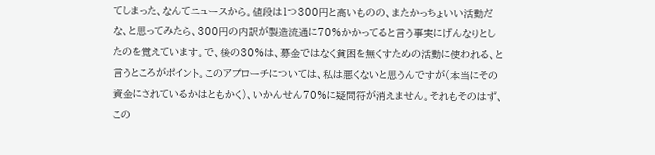てしまった、なんてニュースから。値段は1つ300円と高いものの、またかっちょいい活動だな、と思ってみたら、300円の内訳が製造流通に70%かかってると言う事実にげんなりとしたのを覚えています。で、後の30%は、募金ではなく貧困を無くすための活動に使われる、と言うところがポイント。このアプローチについては、私は悪くないと思うんですが(本当にその資金にされているかはともかく)、いかんせん70%に疑問符が消えません。それもそのはず、この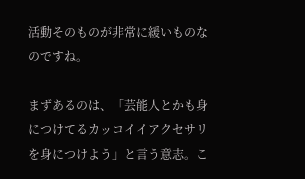活動そのものが非常に緩いものなのですね。

まずあるのは、「芸能人とかも身につけてるカッコイイアクセサリを身につけよう」と言う意志。こ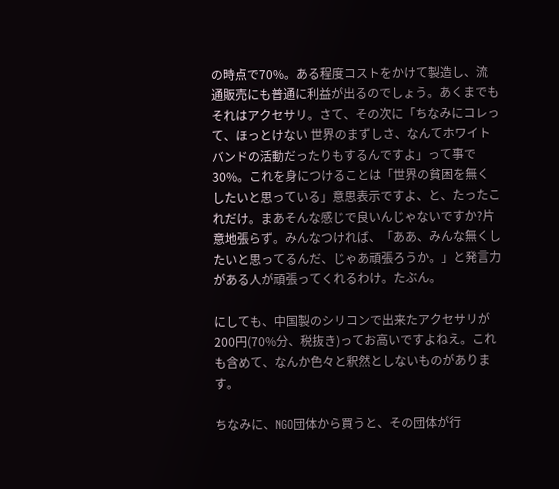の時点で70%。ある程度コストをかけて製造し、流通販売にも普通に利益が出るのでしょう。あくまでもそれはアクセサリ。さて、その次に「ちなみにコレって、ほっとけない 世界のまずしさ、なんてホワイトバンドの活動だったりもするんですよ」って事で30%。これを身につけることは「世界の貧困を無くしたいと思っている」意思表示ですよ、と、たったこれだけ。まあそんな感じで良いんじゃないですか?片意地張らず。みんなつければ、「ああ、みんな無くしたいと思ってるんだ、じゃあ頑張ろうか。」と発言力がある人が頑張ってくれるわけ。たぶん。

にしても、中国製のシリコンで出来たアクセサリが200円(70%分、税抜き)ってお高いですよねえ。これも含めて、なんか色々と釈然としないものがあります。

ちなみに、NGO団体から買うと、その団体が行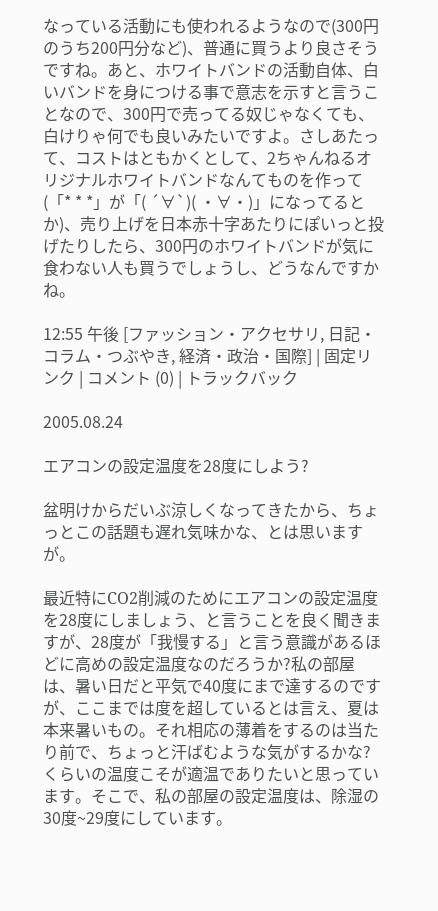なっている活動にも使われるようなので(300円のうち200円分など)、普通に買うより良さそうですね。あと、ホワイトバンドの活動自体、白いバンドを身につける事で意志を示すと言うことなので、300円で売ってる奴じゃなくても、白けりゃ何でも良いみたいですよ。さしあたって、コストはともかくとして、2ちゃんねるオリジナルホワイトバンドなんてものを作って(「* * *」が「( ´∀`)( ・∀・)」になってるとか)、売り上げを日本赤十字あたりにぽいっと投げたりしたら、300円のホワイトバンドが気に食わない人も買うでしょうし、どうなんですかね。

12:55 午後 [ファッション・アクセサリ, 日記・コラム・つぶやき, 経済・政治・国際] | 固定リンク | コメント (0) | トラックバック

2005.08.24

エアコンの設定温度を28度にしよう?

盆明けからだいぶ涼しくなってきたから、ちょっとこの話題も遅れ気味かな、とは思いますが。

最近特にCO2削減のためにエアコンの設定温度を28度にしましょう、と言うことを良く聞きますが、28度が「我慢する」と言う意識があるほどに高めの設定温度なのだろうか?私の部屋は、暑い日だと平気で40度にまで達するのですが、ここまでは度を超しているとは言え、夏は本来暑いもの。それ相応の薄着をするのは当たり前で、ちょっと汗ばむような気がするかな?くらいの温度こそが適温でありたいと思っています。そこで、私の部屋の設定温度は、除湿の30度~29度にしています。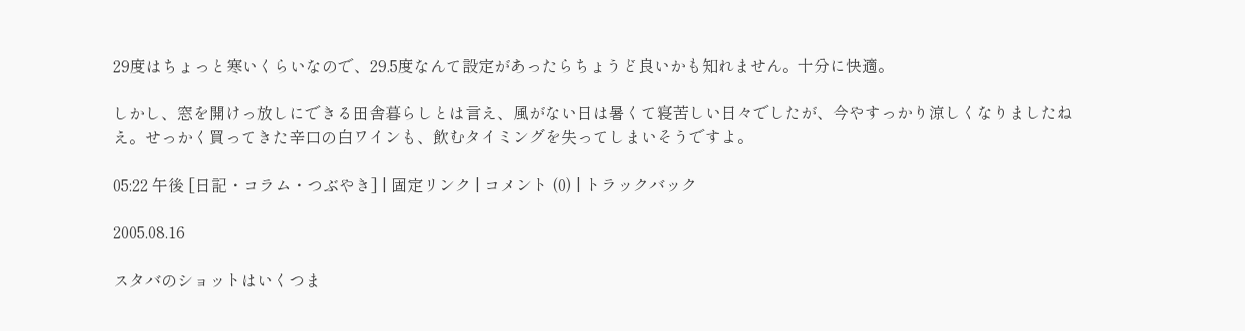29度はちょっと寒いくらいなので、29.5度なんて設定があったらちょうど良いかも知れません。十分に快適。

しかし、窓を開けっ放しにできる田舎暮らしとは言え、風がない日は暑くて寝苦しい日々でしたが、今やすっかり涼しくなりましたねえ。せっかく買ってきた辛口の白ワインも、飲むタイミングを失ってしまいそうですよ。

05:22 午後 [日記・コラム・つぶやき] | 固定リンク | コメント (0) | トラックバック

2005.08.16

スタバのショットはいくつま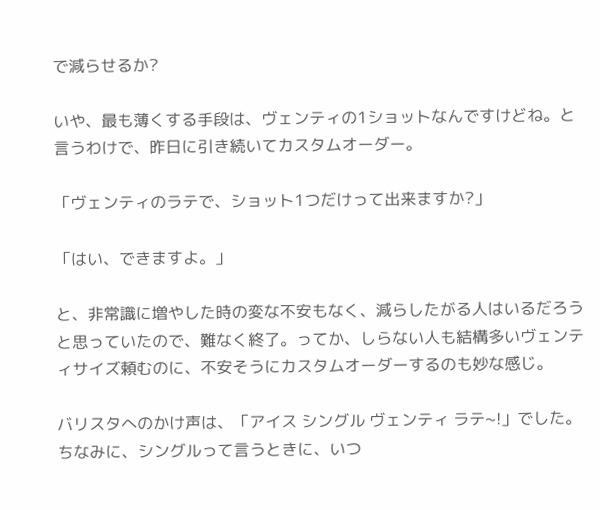で減らせるか?

いや、最も薄くする手段は、ヴェンティの1ショットなんですけどね。と言うわけで、昨日に引き続いてカスタムオーダー。

「ヴェンティのラテで、ショット1つだけって出来ますか?」

「はい、できますよ。」

と、非常識に増やした時の変な不安もなく、減らしたがる人はいるだろうと思っていたので、難なく終了。ってか、しらない人も結構多いヴェンティサイズ頼むのに、不安そうにカスタムオーダーするのも妙な感じ。

バリスタへのかけ声は、「アイス シングル ヴェンティ ラテ~!」でした。ちなみに、シングルって言うときに、いつ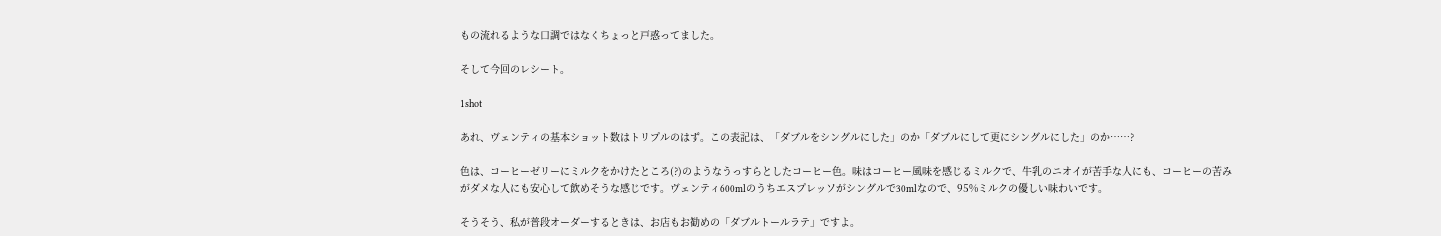もの流れるような口調ではなくちょっと戸惑ってました。

そして今回のレシート。

1shot

あれ、ヴェンティの基本ショット数はトリプルのはず。この表記は、「ダブルをシングルにした」のか「ダブルにして更にシングルにした」のか……?

色は、コーヒーゼリーにミルクをかけたところ(?)のようなうっすらとしたコーヒー色。味はコーヒー風味を感じるミルクで、牛乳のニオイが苦手な人にも、コーヒーの苦みがダメな人にも安心して飲めそうな感じです。ヴェンティ600mlのうちエスプレッソがシングルで30mlなので、95%ミルクの優しい味わいです。

そうそう、私が普段オーダーするときは、お店もお勧めの「ダブルトールラテ」ですよ。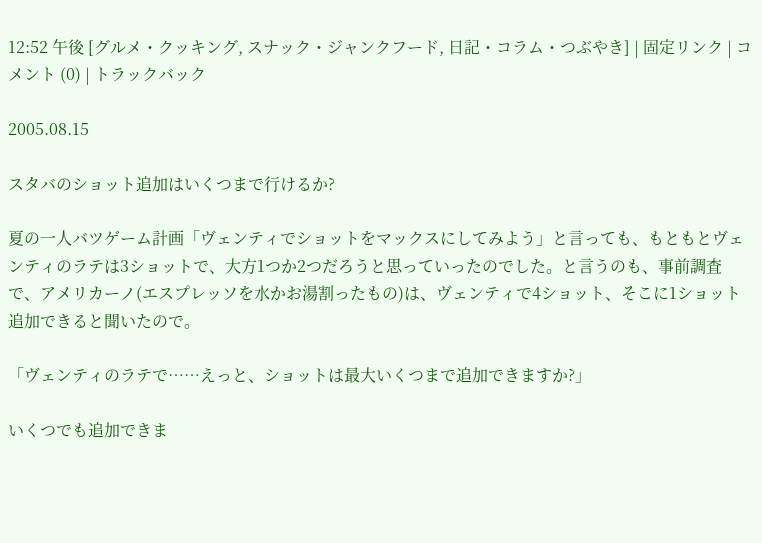12:52 午後 [グルメ・クッキング, スナック・ジャンクフード, 日記・コラム・つぶやき] | 固定リンク | コメント (0) | トラックバック

2005.08.15

スタバのショット追加はいくつまで行けるか?

夏の一人バツゲーム計画「ヴェンティでショットをマックスにしてみよう」と言っても、もともとヴェンティのラテは3ショットで、大方1つか2つだろうと思っていったのでした。と言うのも、事前調査で、アメリカーノ(エスプレッソを水かお湯割ったもの)は、ヴェンティで4ショット、そこに1ショット追加できると聞いたので。

「ヴェンティのラテで……えっと、ショットは最大いくつまで追加できますか?」

いくつでも追加できま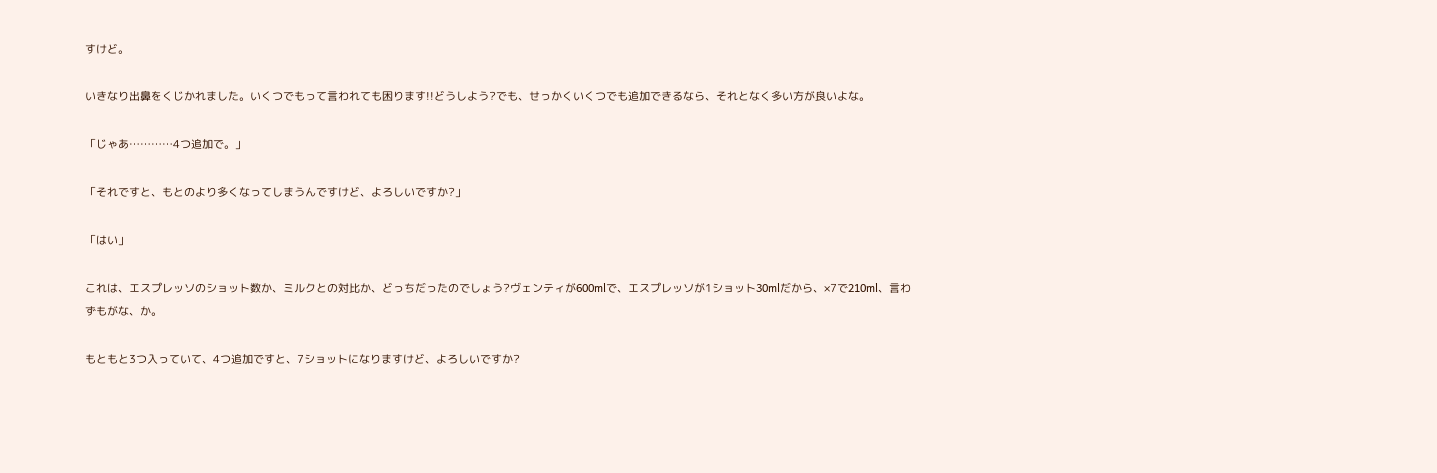すけど。

いきなり出鼻をくじかれました。いくつでもって言われても困ります!!どうしよう?でも、せっかくいくつでも追加できるなら、それとなく多い方が良いよな。

「じゃあ…………4つ追加で。」

「それですと、もとのより多くなってしまうんですけど、よろしいですか?」

「はい」

これは、エスプレッソのショット数か、ミルクとの対比か、どっちだったのでしょう?ヴェンティが600mlで、エスプレッソが1ショット30mlだから、×7で210ml、言わずもがな、か。

もともと3つ入っていて、4つ追加ですと、7ショットになりますけど、よろしいですか?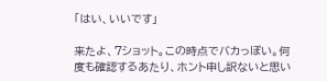「はい、いいです」

来たよ、7ショット。この時点でバカっぽい。何度も確認するあたり、ホント申し訳ないと思い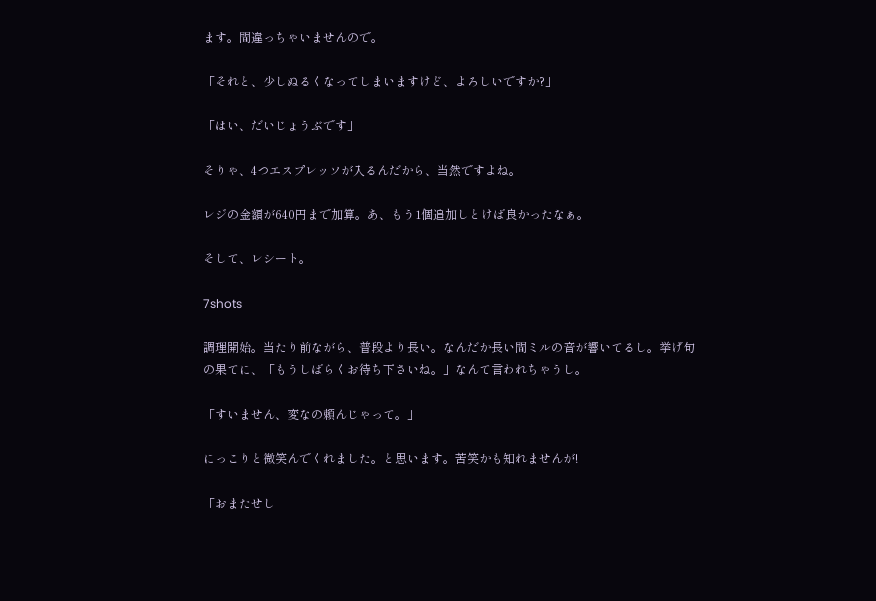ます。間違っちゃいませんので。

「それと、少しぬるくなってしまいますけど、よろしいですか?」

「はい、だいじょうぶです」

そりゃ、4つエスプレッソが入るんだから、当然ですよね。

レジの金額が640円まで加算。あ、もう1個追加しとけば良かったなぁ。

そして、レシート。

7shots

調理開始。当たり前ながら、普段より長い。なんだか長い間ミルの音が響いてるし。挙げ句の果てに、「もうしばらくお待ち下さいね。」なんて言われちゃうし。

「すいません、変なの頼んじゃって。」

にっこりと微笑んでくれました。と思います。苦笑かも知れませんが!

「おまたせし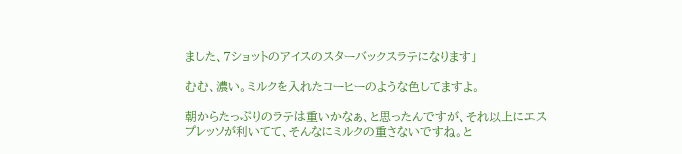ました、7ショットのアイスのスターバックスラテになります」

むむ、濃い。ミルクを入れたコーヒーのような色してますよ。

朝からたっぷりのラテは重いかなぁ、と思ったんですが、それ以上にエスプレッソが利いてて、そんなにミルクの重さないですね。と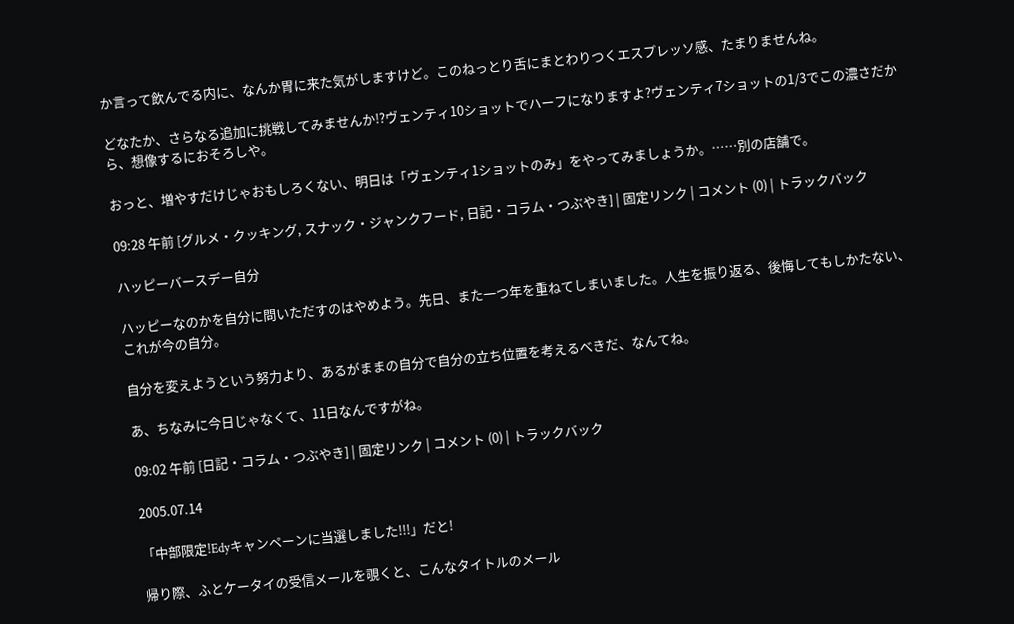か言って飲んでる内に、なんか胃に来た気がしますけど。このねっとり舌にまとわりつくエスプレッソ感、たまりませんね。

どなたか、さらなる追加に挑戦してみませんか!?ヴェンティ10ショットでハーフになりますよ?ヴェンティ7ショットの1/3でこの濃さだから、想像するにおそろしや。

おっと、増やすだけじゃおもしろくない、明日は「ヴェンティ1ショットのみ」をやってみましょうか。……別の店舗で。

09:28 午前 [グルメ・クッキング, スナック・ジャンクフード, 日記・コラム・つぶやき] | 固定リンク | コメント (0) | トラックバック

ハッピーバースデー自分

ハッピーなのかを自分に問いただすのはやめよう。先日、また一つ年を重ねてしまいました。人生を振り返る、後悔してもしかたない、これが今の自分。

自分を変えようという努力より、あるがままの自分で自分の立ち位置を考えるべきだ、なんてね。

あ、ちなみに今日じゃなくて、11日なんですがね。

09:02 午前 [日記・コラム・つぶやき] | 固定リンク | コメント (0) | トラックバック

2005.07.14

「中部限定!Edyキャンペーンに当選しました!!!」だと!

帰り際、ふとケータイの受信メールを覗くと、こんなタイトルのメール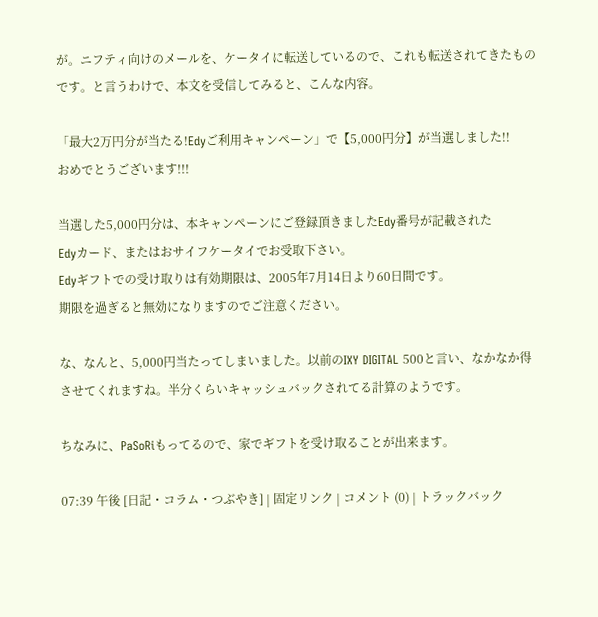が。ニフティ向けのメールを、ケータイに転送しているので、これも転送されてきたものです。と言うわけで、本文を受信してみると、こんな内容。

「最大2万円分が当たる!Edyご利用キャンペーン」で【5,000円分】が当選しました!!
おめでとうございます!!!

当選した5,000円分は、本キャンペーンにご登録頂きましたEdy番号が記載された
Edyカード、またはおサイフケータイでお受取下さい。
Edyギフトでの受け取りは有効期限は、2005年7月14日より60日間です。
期限を過ぎると無効になりますのでご注意ください。

な、なんと、5,000円当たってしまいました。以前のIXY DIGITAL 500と言い、なかなか得させてくれますね。半分くらいキャッシュバックされてる計算のようです。

ちなみに、PaSoRiもってるので、家でギフトを受け取ることが出来ます。

07:39 午後 [日記・コラム・つぶやき] | 固定リンク | コメント (0) | トラックバック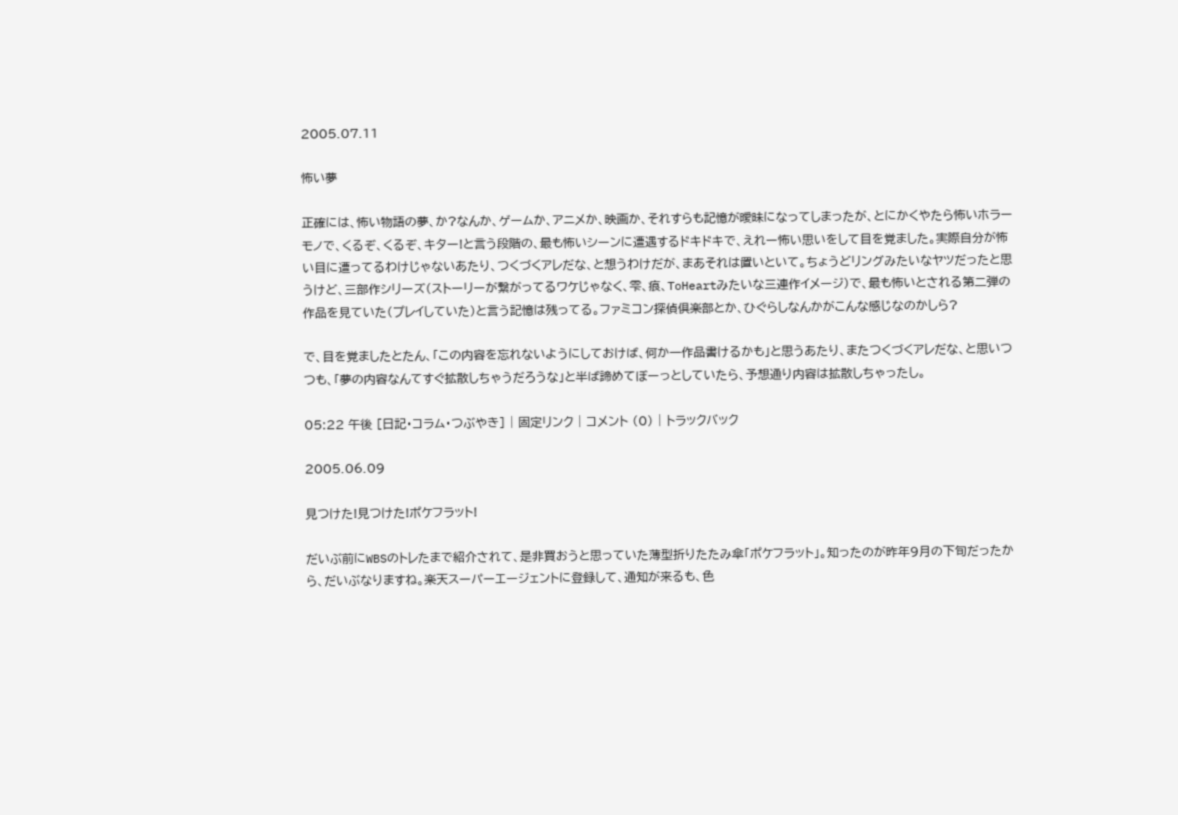2005.07.11

怖い夢

正確には、怖い物語の夢、か?なんか、ゲームか、アニメか、映画か、それすらも記憶が曖昧になってしまったが、とにかくやたら怖いホラーモノで、くるぞ、くるぞ、キター!と言う段階の、最も怖いシーンに遭遇するドキドキで、えれー怖い思いをして目を覚ました。実際自分が怖い目に遭ってるわけじゃないあたり、つくづくアレだな、と想うわけだが、まあそれは置いといて。ちょうどリングみたいなヤツだったと思うけど、三部作シリーズ(ストーリーが繋がってるワケじゃなく、雫、痕、ToHeartみたいな三連作イメージ)で、最も怖いとされる第二弾の作品を見ていた(プレイしていた)と言う記憶は残ってる。ファミコン探偵倶楽部とか、ひぐらしなんかがこんな感じなのかしら?

で、目を覚ましたとたん、「この内容を忘れないようにしておけば、何か一作品書けるかも」と思うあたり、またつくづくアレだな、と思いつつも、「夢の内容なんてすぐ拡散しちゃうだろうな」と半ば諦めてぼーっとしていたら、予想通り内容は拡散しちゃったし。

05:22 午後 [日記・コラム・つぶやき] | 固定リンク | コメント (0) | トラックバック

2005.06.09

見つけた!見つけた!ポケフラット!

だいぶ前にWBSのトレたまで紹介されて、是非買おうと思っていた薄型折りたたみ傘「ポケフラット」。知ったのが昨年9月の下旬だったから、だいぶなりますね。楽天スーパーエージェントに登録して、通知が来るも、色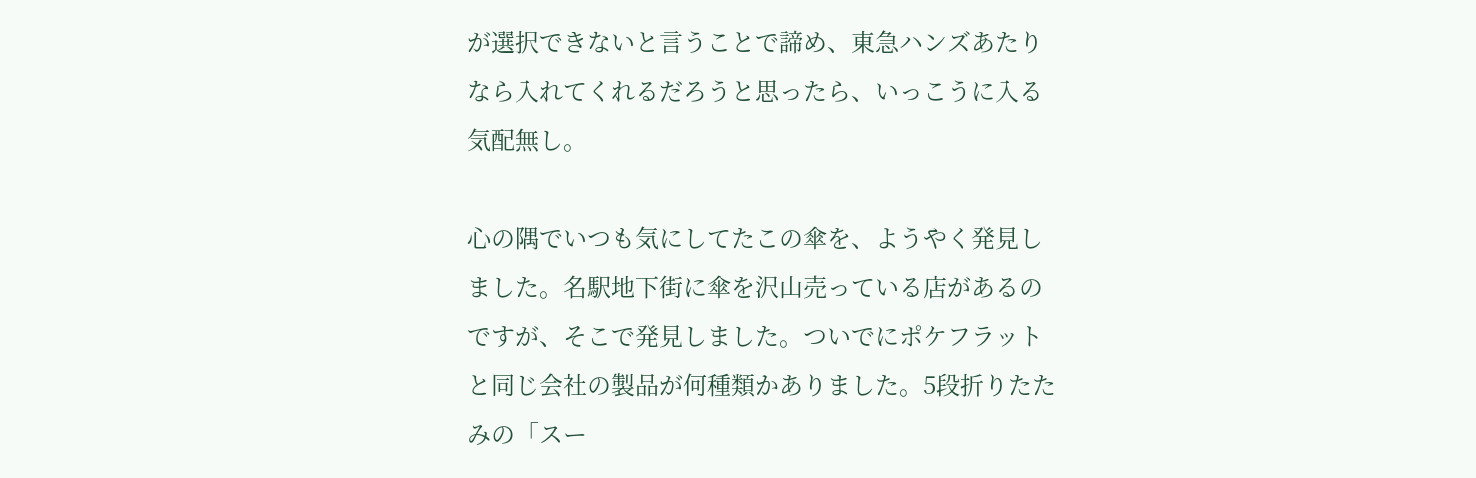が選択できないと言うことで諦め、東急ハンズあたりなら入れてくれるだろうと思ったら、いっこうに入る気配無し。

心の隅でいつも気にしてたこの傘を、ようやく発見しました。名駅地下街に傘を沢山売っている店があるのですが、そこで発見しました。ついでにポケフラットと同じ会社の製品が何種類かありました。5段折りたたみの「スー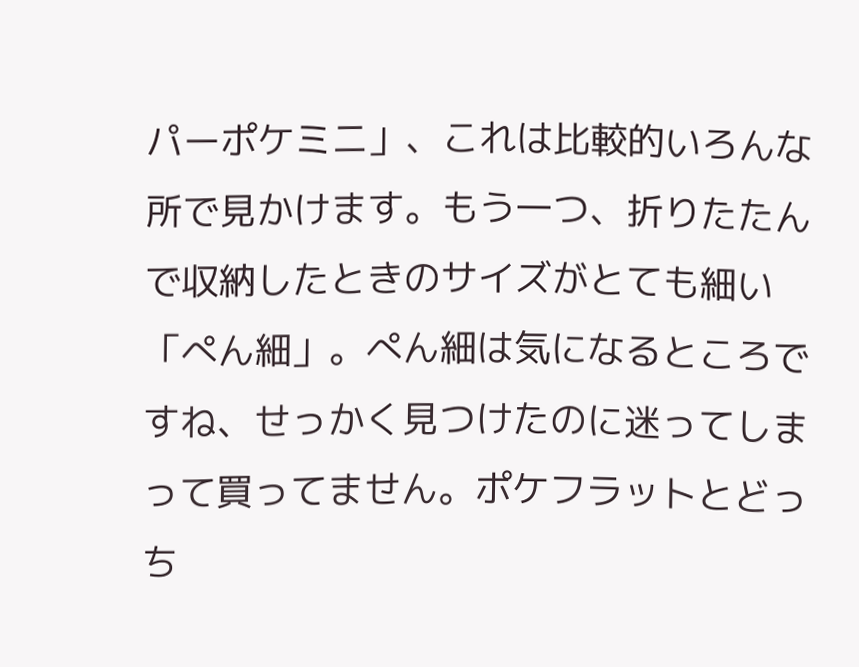パーポケミニ」、これは比較的いろんな所で見かけます。もう一つ、折りたたんで収納したときのサイズがとても細い「ぺん細」。ぺん細は気になるところですね、せっかく見つけたのに迷ってしまって買ってません。ポケフラットとどっち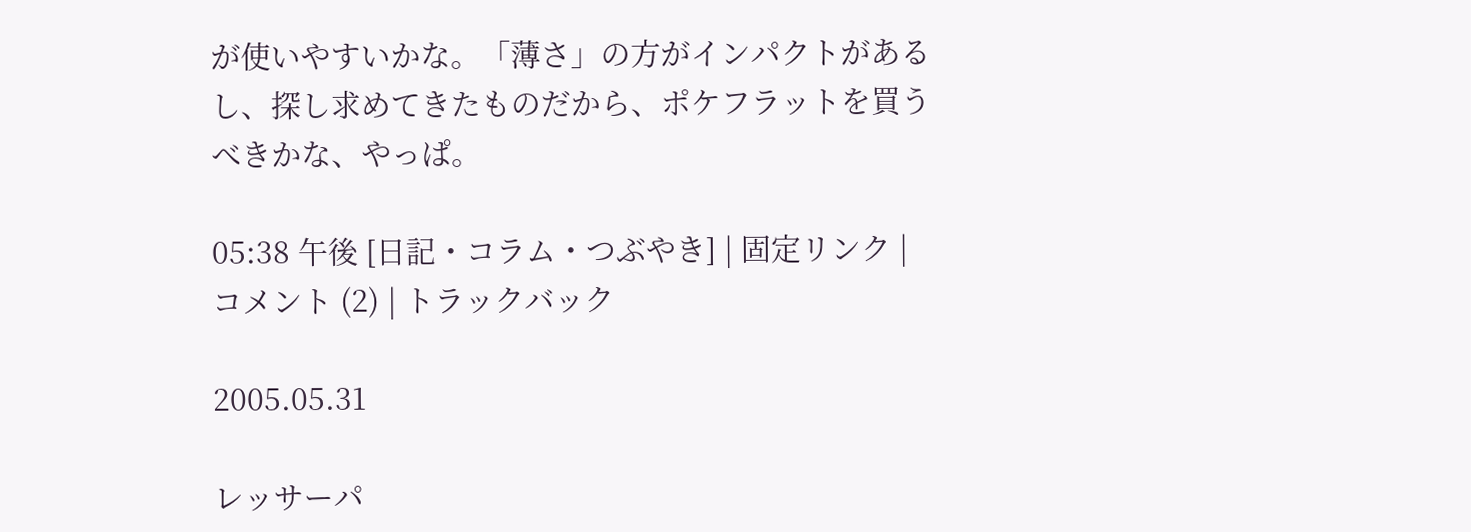が使いやすいかな。「薄さ」の方がインパクトがあるし、探し求めてきたものだから、ポケフラットを買うべきかな、やっぱ。

05:38 午後 [日記・コラム・つぶやき] | 固定リンク | コメント (2) | トラックバック

2005.05.31

レッサーパ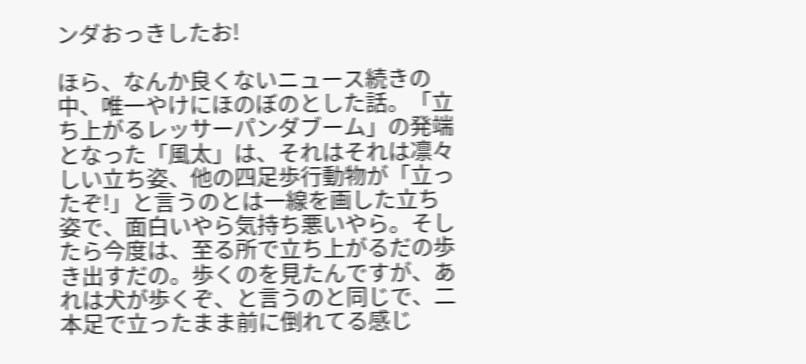ンダおっきしたお!

ほら、なんか良くないニュース続きの中、唯一やけにほのぼのとした話。「立ち上がるレッサーパンダブーム」の発端となった「風太」は、それはそれは凛々しい立ち姿、他の四足歩行動物が「立ったぞ!」と言うのとは一線を画した立ち姿で、面白いやら気持ち悪いやら。そしたら今度は、至る所で立ち上がるだの歩き出すだの。歩くのを見たんですが、あれは犬が歩くぞ、と言うのと同じで、二本足で立ったまま前に倒れてる感じ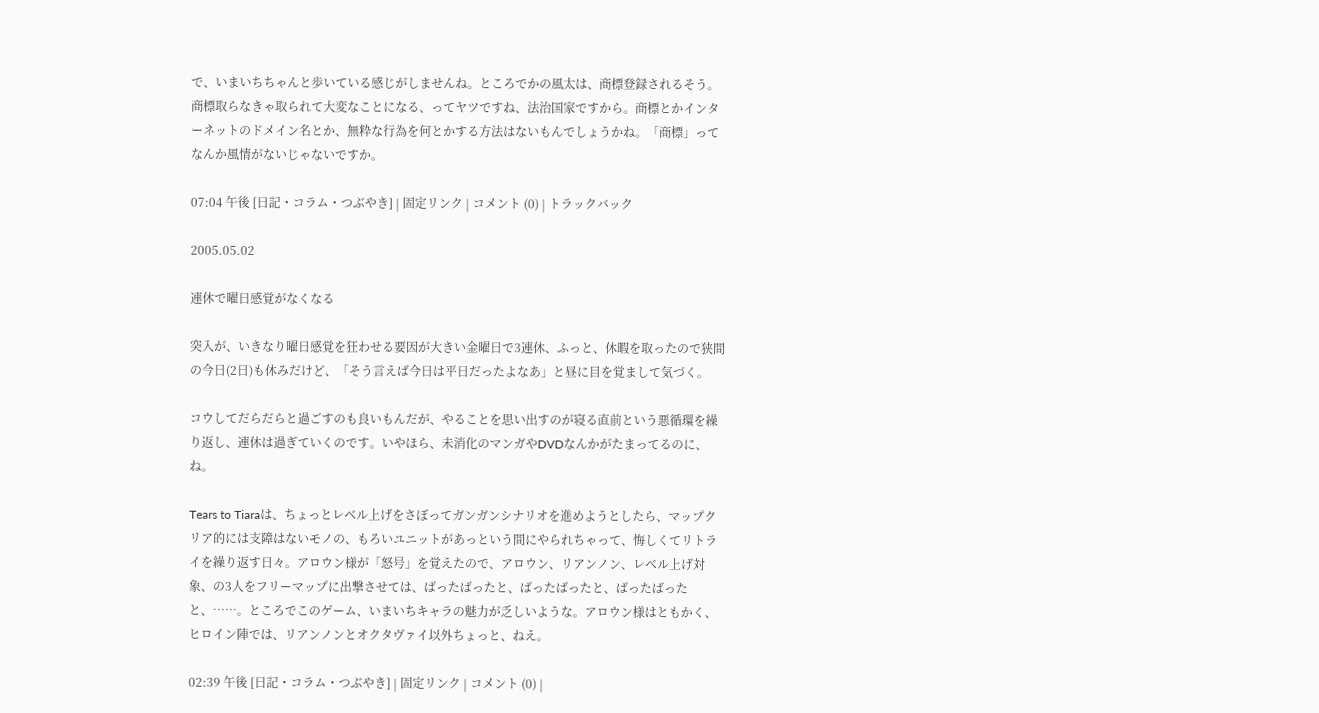で、いまいちちゃんと歩いている感じがしませんね。ところでかの風太は、商標登録されるそう。商標取らなきゃ取られて大変なことになる、ってヤツですね、法治国家ですから。商標とかインターネットのドメイン名とか、無粋な行為を何とかする方法はないもんでしょうかね。「商標」ってなんか風情がないじゃないですか。

07:04 午後 [日記・コラム・つぶやき] | 固定リンク | コメント (0) | トラックバック

2005.05.02

連休で曜日感覚がなくなる

突入が、いきなり曜日感覚を狂わせる要因が大きい金曜日で3連休、ふっと、休暇を取ったので狭間の今日(2日)も休みだけど、「そう言えば今日は平日だったよなあ」と昼に目を覚まして気づく。

コウしてだらだらと過ごすのも良いもんだが、やることを思い出すのが寝る直前という悪循環を繰り返し、連休は過ぎていくのです。いやほら、未消化のマンガやDVDなんかがたまってるのに、ね。

Tears to Tiaraは、ちょっとレベル上げをさぼってガンガンシナリオを進めようとしたら、マップクリア的には支障はないモノの、もろいユニットがあっという間にやられちゃって、悔しくてリトライを繰り返す日々。アロウン様が「怒号」を覚えたので、アロウン、リアンノン、レベル上げ対象、の3人をフリーマップに出撃させては、ばったばったと、ばったばったと、ばったばったと、……。ところでこのゲーム、いまいちキャラの魅力が乏しいような。アロウン様はともかく、ヒロイン陣では、リアンノンとオクタヴァイ以外ちょっと、ねえ。

02:39 午後 [日記・コラム・つぶやき] | 固定リンク | コメント (0) |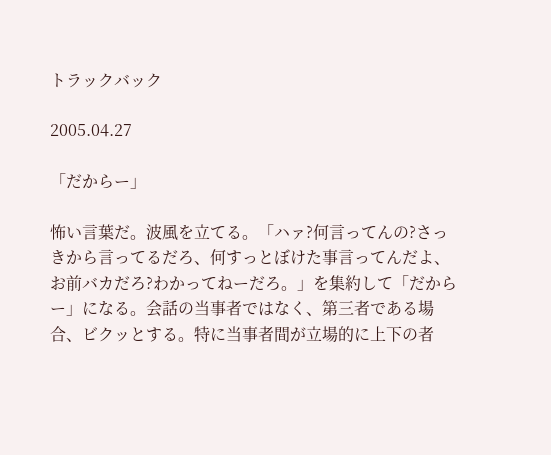トラックバック

2005.04.27

「だからー」

怖い言葉だ。波風を立てる。「ハァ?何言ってんの?さっきから言ってるだろ、何すっとぼけた事言ってんだよ、お前バカだろ?わかってねーだろ。」を集約して「だからー」になる。会話の当事者ではなく、第三者である場合、ビクッとする。特に当事者間が立場的に上下の者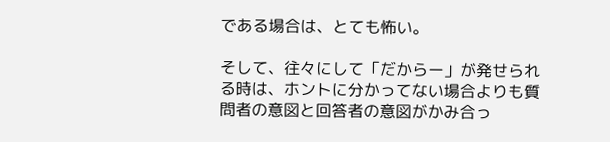である場合は、とても怖い。

そして、往々にして「だからー」が発せられる時は、ホントに分かってない場合よりも質問者の意図と回答者の意図がかみ合っ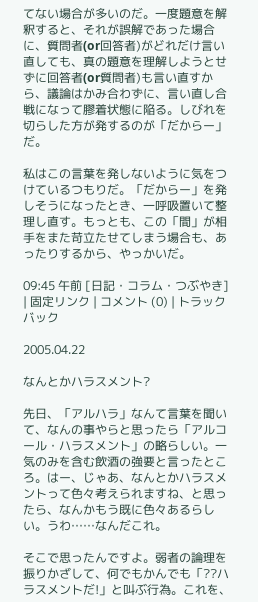てない場合が多いのだ。一度題意を解釈すると、それが誤解であった場合に、質問者(or回答者)がどれだけ言い直しても、真の題意を理解しようとせずに回答者(or質問者)も言い直すから、議論はかみ合わずに、言い直し合戦になって膠着状態に陥る。しびれを切らした方が発するのが「だからー」だ。

私はこの言葉を発しないように気をつけているつもりだ。「だからー」を発しそうになったとき、一呼吸置いて整理し直す。もっとも、この「間」が相手をまた苛立たせてしまう場合も、あったりするから、やっかいだ。

09:45 午前 [日記・コラム・つぶやき] | 固定リンク | コメント (0) | トラックバック

2005.04.22

なんとかハラスメント?

先日、「アルハラ」なんて言葉を聞いて、なんの事やらと思ったら「アルコール・ハラスメント」の略らしい。一気のみを含む飲酒の強要と言ったところ。はー、じゃあ、なんとかハラスメントって色々考えられますね、と思ったら、なんかもう既に色々あるらしい。うわ……なんだこれ。

そこで思ったんですよ。弱者の論理を振りかざして、何でもかんでも「??ハラスメントだ!」と叫ぶ行為。これを、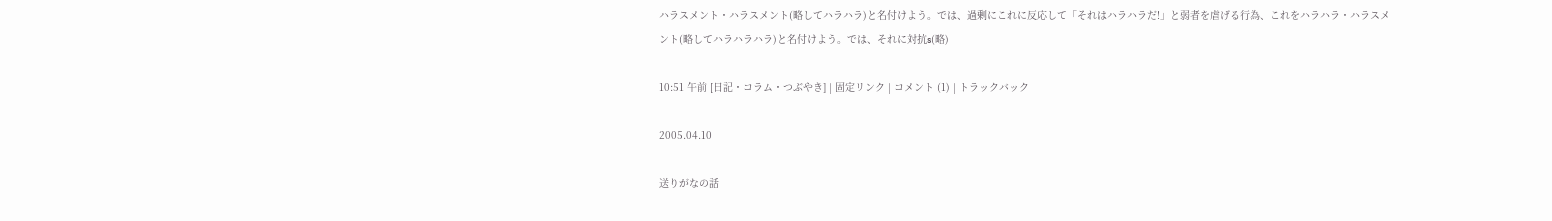ハラスメント・ハラスメント(略してハラハラ)と名付けよう。では、過剰にこれに反応して「それはハラハラだ!」と弱者を虐げる行為、これをハラハラ・ハラスメント(略してハラハラハラ)と名付けよう。では、それに対抗s(略)

10:51 午前 [日記・コラム・つぶやき] | 固定リンク | コメント (1) | トラックバック

2005.04.10

送りがなの話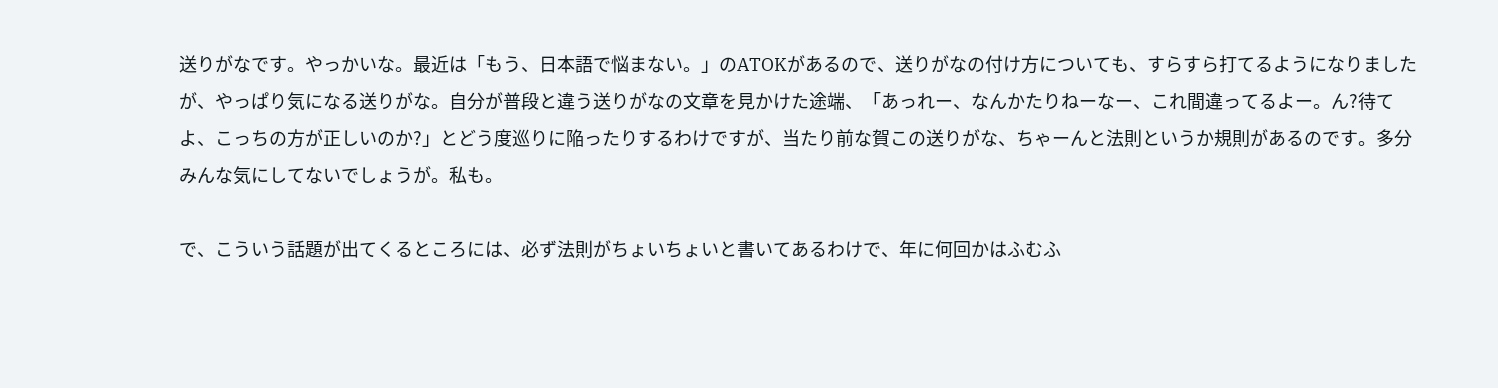送りがなです。やっかいな。最近は「もう、日本語で悩まない。」のATOKがあるので、送りがなの付け方についても、すらすら打てるようになりましたが、やっぱり気になる送りがな。自分が普段と違う送りがなの文章を見かけた途端、「あっれー、なんかたりねーなー、これ間違ってるよー。ん?待てよ、こっちの方が正しいのか?」とどう度巡りに陥ったりするわけですが、当たり前な賀この送りがな、ちゃーんと法則というか規則があるのです。多分みんな気にしてないでしょうが。私も。

で、こういう話題が出てくるところには、必ず法則がちょいちょいと書いてあるわけで、年に何回かはふむふ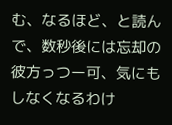む、なるほど、と読んで、数秒後には忘却の彼方っつー可、気にもしなくなるわけ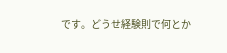です。どうせ経験則で何とか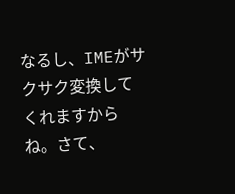なるし、IMEがサクサク変換してくれますからね。さて、